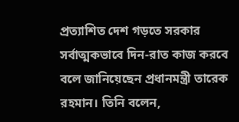প্রত্যাশিত দেশ গড়তে সরকার সর্বাত্মকভাবে দিন-রাত কাজ করবে বলে জানিয়েছেন প্রধানমন্ত্রী তারেক রহমান। তিনি বলেন,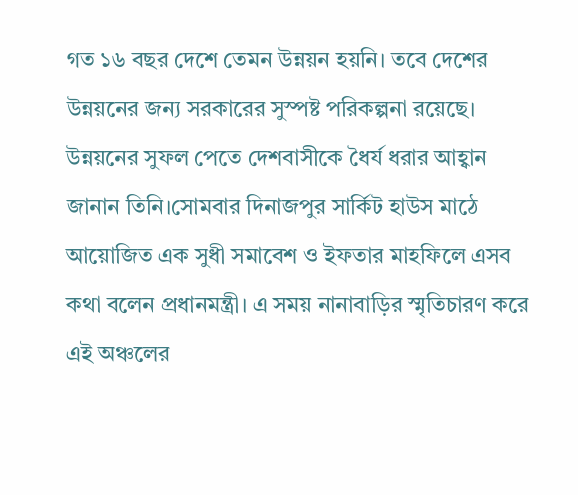গত ১৬ বছর দেশে তেমন উন্নয়ন হয়নি। তবে দেশের উন্নয়নের জন্য সরকারের সুস্পষ্ট পরিকল্পনা রয়েছে। উন্নয়নের সুফল পেতে দেশবাসীকে ধৈর্য ধরার আহ্বান জানান তিনি।সোমবার দিনাজপুর সার্কিট হাউস মাঠে আয়োজিত এক সুধী সমাবেশ ও ইফতার মাহফিলে এসব কথা বলেন প্রধানমন্ত্রী। এ সময় নানাবাড়ির স্মৃতিচারণ করে এই অঞ্চলের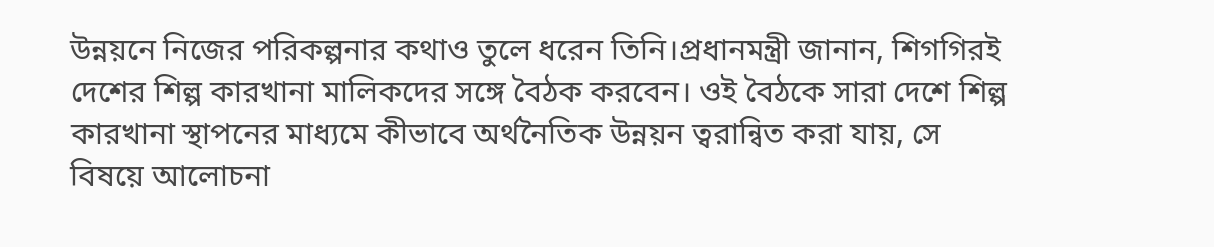উন্নয়নে নিজের পরিকল্পনার কথাও তুলে ধরেন তিনি।প্রধানমন্ত্রী জানান, শিগগিরই দেশের শিল্প কারখানা মালিকদের সঙ্গে বৈঠক করবেন। ওই বৈঠকে সারা দেশে শিল্প কারখানা স্থাপনের মাধ্যমে কীভাবে অর্থনৈতিক উন্নয়ন ত্বরান্বিত করা যায়, সে বিষয়ে আলোচনা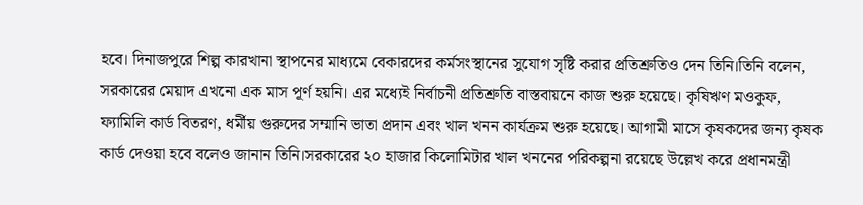হবে। দিনাজপুরে শিল্প কারখানা স্থাপনের মাধ্যমে বেকারদের কর্মসংস্থানের সুযোগ সৃষ্টি করার প্রতিশ্রুতিও দেন তিনি।তিনি বলেন, সরকারের মেয়াদ এখনো এক মাস পূর্ণ হয়নি। এর মধ্যেই নির্বাচনী প্রতিশ্রুতি বাস্তবায়নে কাজ শুরু হয়েছে। কৃষিঋণ মওকুফ, ফ্যামিলি কার্ড বিতরণ, ধর্মীয় গুরুদের সম্মানি ভাতা প্রদান এবং খাল খনন কার্যক্রম শুরু হয়েছে। আগামী মাসে কৃষকদের জন্য কৃষক কার্ড দেওয়া হবে বলেও জানান তিনি।সরকারের ২০ হাজার কিলোমিটার খাল খননের পরিকল্পনা রয়েছে উল্লেখ করে প্রধানমন্ত্রী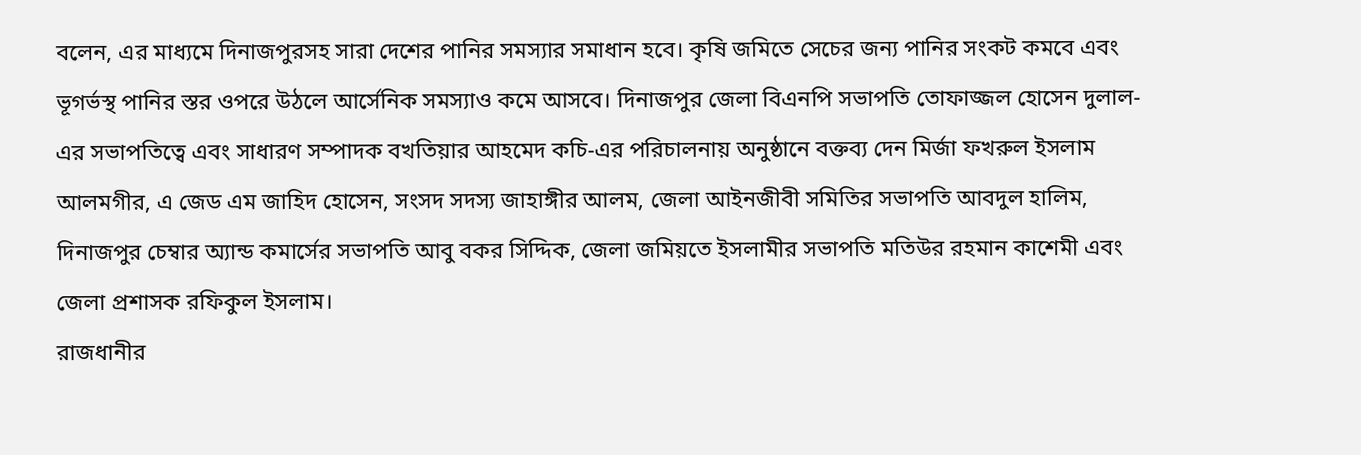বলেন, এর মাধ্যমে দিনাজপুরসহ সারা দেশের পানির সমস্যার সমাধান হবে। কৃষি জমিতে সেচের জন্য পানির সংকট কমবে এবং ভূগর্ভস্থ পানির স্তর ওপরে উঠলে আর্সেনিক সমস্যাও কমে আসবে। দিনাজপুর জেলা বিএনপি সভাপতি তোফাজ্জল হোসেন দুলাল-এর সভাপতিত্বে এবং সাধারণ সম্পাদক বখতিয়ার আহমেদ কচি-এর পরিচালনায় অনুষ্ঠানে বক্তব্য দেন মির্জা ফখরুল ইসলাম আলমগীর, এ জেড এম জাহিদ হোসেন, সংসদ সদস্য জাহাঙ্গীর আলম, জেলা আইনজীবী সমিতির সভাপতি আবদুল হালিম, দিনাজপুর চেম্বার অ্যান্ড কমার্সের সভাপতি আবু বকর সিদ্দিক, জেলা জমিয়তে ইসলামীর সভাপতি মতিউর রহমান কাশেমী এবং জেলা প্রশাসক রফিকুল ইসলাম।
রাজধানীর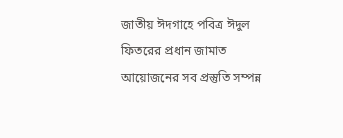জাতীয় ঈদগাহে পবিত্র ঈদুল ফিতরের প্রধান জামাত আয়োজনের সব প্রস্তুতি সম্পন্ন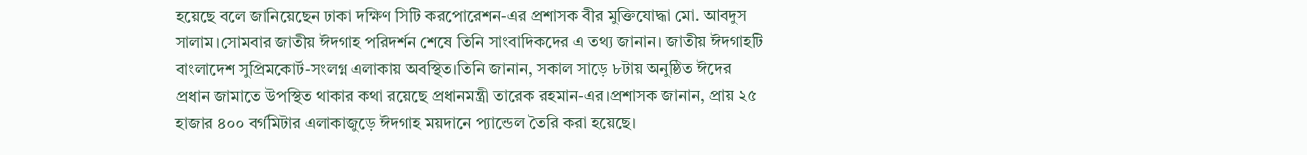হয়েছে বলে জানিয়েছেন ঢাকা দক্ষিণ সিটি করপোরেশন-এর প্রশাসক বীর মুক্তিযোদ্ধা মো. আবদুস সালাম।সোমবার জাতীয় ঈদগাহ পরিদর্শন শেষে তিনি সাংবাদিকদের এ তথ্য জানান। জাতীয় ঈদগাহটি বাংলাদেশ সুপ্রিমকোর্ট-সংলগ্ন এলাকায় অবস্থিত।তিনি জানান, সকাল সাড়ে ৮টায় অনুষ্ঠিত ঈদের প্রধান জামাতে উপস্থিত থাকার কথা রয়েছে প্রধানমন্ত্রী তারেক রহমান-এর।প্রশাসক জানান, প্রায় ২৫ হাজার ৪০০ বর্গমিটার এলাকাজুড়ে ঈদগাহ ময়দানে প্যান্ডেল তৈরি করা হয়েছে।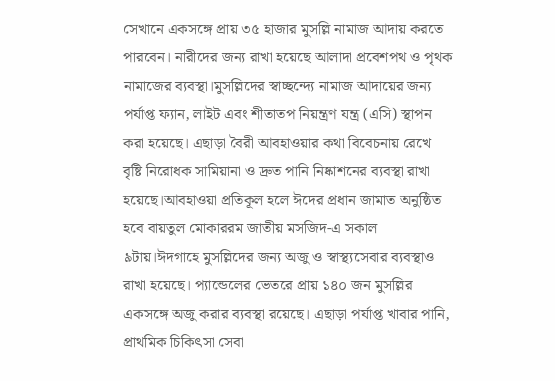সেখানে একসঙ্গে প্রায় ৩৫ হাজার মুসল্লি নামাজ আদায় করতে পারবেন। নারীদের জন্য রাখা হয়েছে আলাদা প্রবেশপথ ও পৃথক নামাজের ব্যবস্থা।মুসল্লিদের স্বাচ্ছন্দ্যে নামাজ আদায়ের জন্য পর্যাপ্ত ফ্যান, লাইট এবং শীতাতপ নিয়ন্ত্রণ যন্ত্র (এসি) স্থাপন করা হয়েছে। এছাড়া বৈরী আবহাওয়ার কথা বিবেচনায় রেখে বৃষ্টি নিরোধক সামিয়ানা ও দ্রুত পানি নিষ্কাশনের ব্যবস্থা রাখা হয়েছে।আবহাওয়া প্রতিকূল হলে ঈদের প্রধান জামাত অনুষ্ঠিত হবে বায়তুল মোকাররম জাতীয় মসজিদ-এ সকাল ৯টায়।ঈদগাহে মুসল্লিদের জন্য অজু ও স্বাস্থ্যসেবার ব্যবস্থাও রাখা হয়েছে। প্যান্ডেলের ভেতরে প্রায় ১৪০ জন মুসল্লির একসঙ্গে অজু করার ব্যবস্থা রয়েছে। এছাড়া পর্যাপ্ত খাবার পানি, প্রাথমিক চিকিৎসা সেবা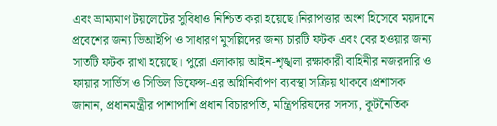এবং ভ্রাম্যমাণ টয়লেটের সুবিধাও নিশ্চিত করা হয়েছে।নিরাপত্তার অংশ হিসেবে ময়দানে প্রবেশের জন্য ভিআইপি ও সাধারণ মুসল্লিদের জন্য চারটি ফটক এবং বের হওয়ার জন্য সাতটি ফটক রাখা হয়েছে। পুরো এলাকায় আইন-শৃঙ্খলা রক্ষাকারী বাহিনীর নজরদারি ও ফায়ার সার্ভিস ও সিভিল ডিফেন্স-এর অগ্নিনির্বাপণ ব্যবস্থা সক্রিয় থাকবে।প্রশাসক জানান, প্রধানমন্ত্রীর পাশাপাশি প্রধান বিচারপতি, মন্ত্রিপরিষদের সদস্য, কূটনৈতিক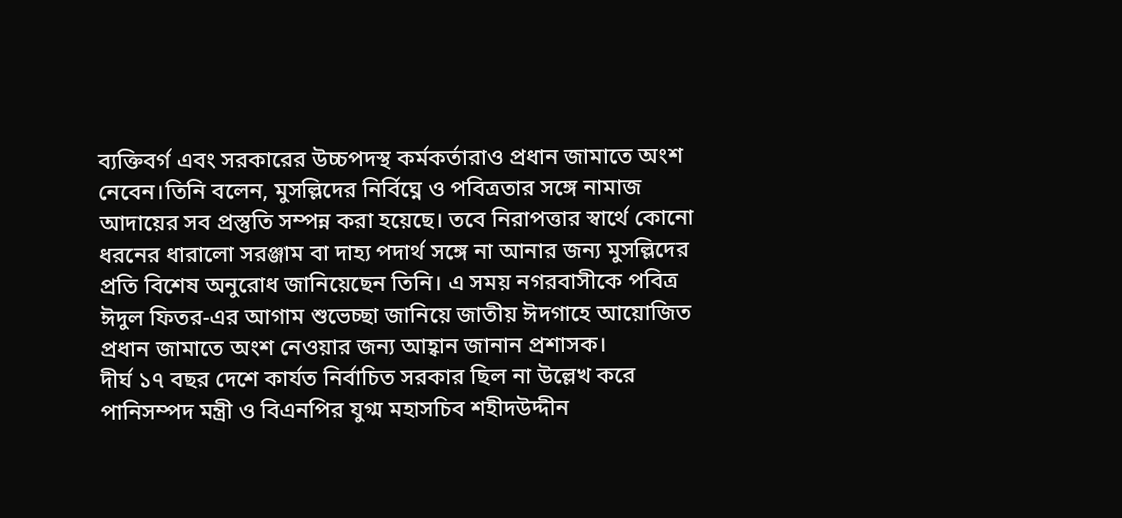ব্যক্তিবর্গ এবং সরকারের উচ্চপদস্থ কর্মকর্তারাও প্রধান জামাতে অংশ নেবেন।তিনি বলেন, মুসল্লিদের নির্বিঘ্নে ও পবিত্রতার সঙ্গে নামাজ আদায়ের সব প্রস্তুতি সম্পন্ন করা হয়েছে। তবে নিরাপত্তার স্বার্থে কোনো ধরনের ধারালো সরঞ্জাম বা দাহ্য পদার্থ সঙ্গে না আনার জন্য মুসল্লিদের প্রতি বিশেষ অনুরোধ জানিয়েছেন তিনি। এ সময় নগরবাসীকে পবিত্র ঈদুল ফিতর-এর আগাম শুভেচ্ছা জানিয়ে জাতীয় ঈদগাহে আয়োজিত প্রধান জামাতে অংশ নেওয়ার জন্য আহ্বান জানান প্রশাসক।
দীর্ঘ ১৭ বছর দেশে কার্যত নির্বাচিত সরকার ছিল না উল্লেখ করে পানিসম্পদ মন্ত্রী ও বিএনপির যুগ্ম মহাসচিব শহীদউদ্দীন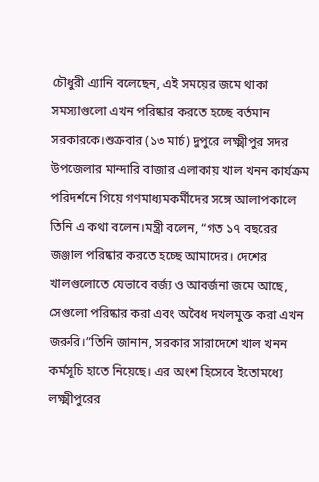চৌধুরী এ্যানি বলেছেন, এই সময়ের জমে থাকা সমস্যাগুলো এখন পরিষ্কার করতে হচ্ছে বর্তমান সরকারকে।শুক্রবার (১৩ মার্চ) দুপুরে লক্ষ্মীপুর সদর উপজেলার মান্দারি বাজার এলাকায় খাল খনন কার্যক্রম পরিদর্শনে গিয়ে গণমাধ্যমকর্মীদের সঙ্গে আলাপকালে তিনি এ কথা বলেন।মন্ত্রী বলেন, “গত ১৭ বছরের জঞ্জাল পরিষ্কার করতে হচ্ছে আমাদের। দেশের খালগুলোতে যেভাবে বর্জ্য ও আবর্জনা জমে আছে, সেগুলো পরিষ্কার করা এবং অবৈধ দখলমুক্ত করা এখন জরুরি।”তিনি জানান, সরকার সারাদেশে খাল খনন কর্মসূচি হাতে নিয়েছে। এর অংশ হিসেবে ইতোমধ্যে লক্ষ্মীপুরের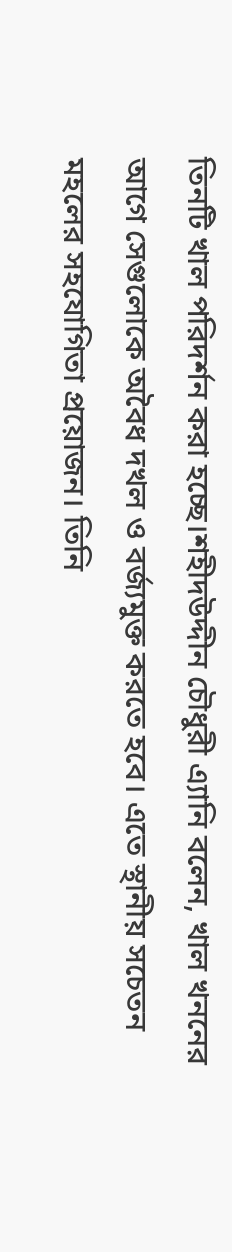তিনটি খাল পরিদর্শন করা হচ্ছে।শহীদউদ্দীন চৌধুরী এ্যানি বলেন, খাল খননের আগে সেগুলোকে অবৈধ দখল ও বর্জ্যমুক্ত করতে হবে। এতে স্থানীয় সচেতন মহলের সহযোগিতা প্রয়োজন। তিনি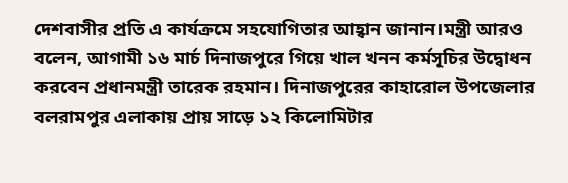দেশবাসীর প্রতি এ কার্যক্রমে সহযোগিতার আহ্বান জানান।মন্ত্রী আরও বলেন, আগামী ১৬ মার্চ দিনাজপুরে গিয়ে খাল খনন কর্মসূচির উদ্বোধন করবেন প্রধানমন্ত্রী তারেক রহমান। দিনাজপুরের কাহারোল উপজেলার বলরামপুর এলাকায় প্রায় সাড়ে ১২ কিলোমিটার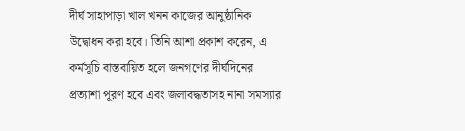দীর্ঘ সাহাপাড়া খাল খনন কাজের আনুষ্ঠানিক উদ্বোধন করা হবে। তিনি আশা প্রকাশ করেন, এ কর্মসূচি বাস্তবায়িত হলে জনগণের দীর্ঘদিনের প্রত্যাশা পূরণ হবে এবং জলাবদ্ধতাসহ নানা সমস্যার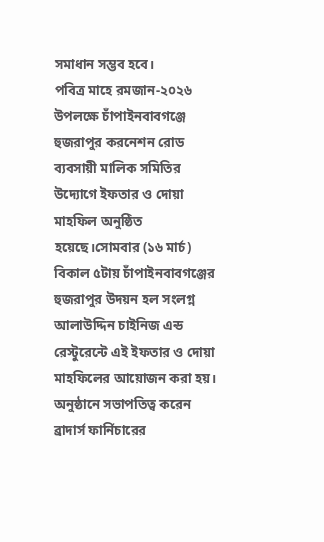সমাধান সম্ভব হবে।
পবিত্র মাহে রমজান-২০২৬ উপলক্ষে চাঁপাইনবাবগঞ্জে হুজরাপুর করনেশন রোড ব্যবসায়ী মালিক সমিতির উদ্যোগে ইফতার ও দোয়া মাহফিল অনুষ্ঠিত হয়েছে।সোমবার (১৬ মার্চ) বিকাল ৫টায় চাঁপাইনবাবগঞ্জের হুজরাপুর উদয়ন হল সংলগ্ন আলাউদ্দিন চাইনিজ এন্ড রেস্টুরেন্টে এই ইফতার ও দোয়া মাহফিলের আয়োজন করা হয়। অনুষ্ঠানে সভাপতিত্ব করেন ব্রাদার্স ফার্নিচারের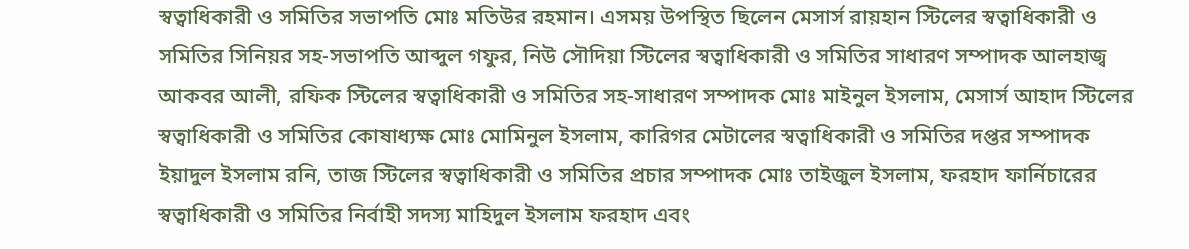স্বত্বাধিকারী ও সমিতির সভাপতি মোঃ মতিউর রহমান। এসময় উপস্থিত ছিলেন মেসার্স রায়হান স্টিলের স্বত্বাধিকারী ও সমিতির সিনিয়র সহ-সভাপতি আব্দুল গফুর, নিউ সৌদিয়া স্টিলের স্বত্বাধিকারী ও সমিতির সাধারণ সম্পাদক আলহাজ্ব আকবর আলী, রফিক স্টিলের স্বত্বাধিকারী ও সমিতির সহ-সাধারণ সম্পাদক মোঃ মাইনুল ইসলাম, মেসার্স আহাদ স্টিলের স্বত্বাধিকারী ও সমিতির কোষাধ্যক্ষ মোঃ মোমিনুল ইসলাম, কারিগর মেটালের স্বত্বাধিকারী ও সমিতির দপ্তর সম্পাদক ইয়াদুল ইসলাম রনি, তাজ স্টিলের স্বত্বাধিকারী ও সমিতির প্রচার সম্পাদক মোঃ তাইজুল ইসলাম, ফরহাদ ফার্নিচারের স্বত্বাধিকারী ও সমিতির নির্বাহী সদস্য মাহিদুল ইসলাম ফরহাদ এবং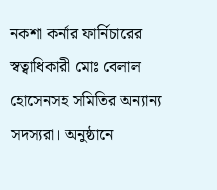নকশা কর্নার ফার্নিচারের স্বত্বাধিকারী মোঃ বেলাল হোসেনসহ সমিতির অন্যান্য সদস্যরা। অনুষ্ঠানে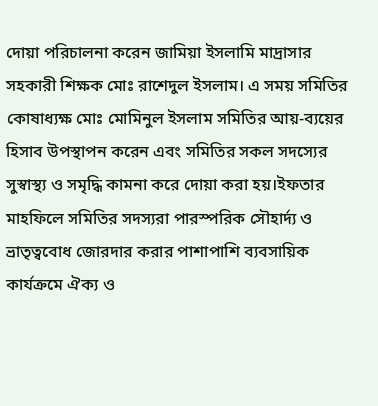দোয়া পরিচালনা করেন জামিয়া ইসলামি মাদ্রাসার সহকারী শিক্ষক মোঃ রাশেদুল ইসলাম। এ সময় সমিতির কোষাধ্যক্ষ মোঃ মোমিনুল ইসলাম সমিতির আয়-ব্যয়ের হিসাব উপস্থাপন করেন এবং সমিতির সকল সদস্যের সুস্বাস্থ্য ও সমৃদ্ধি কামনা করে দোয়া করা হয়।ইফতার মাহফিলে সমিতির সদস্যরা পারস্পরিক সৌহার্দ্য ও ভ্রাতৃত্ববোধ জোরদার করার পাশাপাশি ব্যবসায়িক কার্যক্রমে ঐক্য ও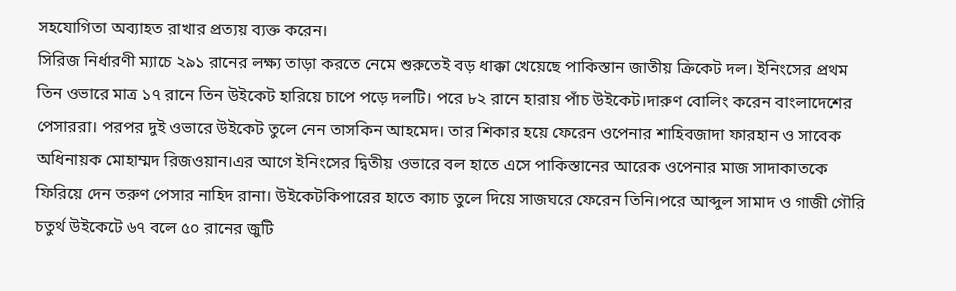সহযোগিতা অব্যাহত রাখার প্রত্যয় ব্যক্ত করেন।
সিরিজ নির্ধারণী ম্যাচে ২৯১ রানের লক্ষ্য তাড়া করতে নেমে শুরুতেই বড় ধাক্কা খেয়েছে পাকিস্তান জাতীয় ক্রিকেট দল। ইনিংসের প্রথম তিন ওভারে মাত্র ১৭ রানে তিন উইকেট হারিয়ে চাপে পড়ে দলটি। পরে ৮২ রানে হারায় পাঁচ উইকেট।দারুণ বোলিং করেন বাংলাদেশের পেসাররা। পরপর দুই ওভারে উইকেট তুলে নেন তাসকিন আহমেদ। তার শিকার হয়ে ফেরেন ওপেনার শাহিবজাদা ফারহান ও সাবেক অধিনায়ক মোহাম্মদ রিজওয়ান।এর আগে ইনিংসের দ্বিতীয় ওভারে বল হাতে এসে পাকিস্তানের আরেক ওপেনার মাজ সাদাকাতকে ফিরিয়ে দেন তরুণ পেসার নাহিদ রানা। উইকেটকিপারের হাতে ক্যাচ তুলে দিয়ে সাজঘরে ফেরেন তিনি।পরে আব্দুল সামাদ ও গাজী গৌরি চতুর্থ উইকেটে ৬৭ বলে ৫০ রানের জুটি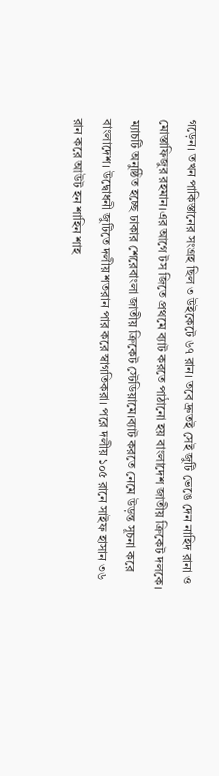গড়েন। তখন পাকিস্তানের সংগ্রহ ছিল ৩ উইকেটে ৬৭ রান। তবে দ্রুতই সেই জুটি ভেঙে দেন নাহিদ রানা ও মোস্তাফিজুর রহমান।এর আগে টস জিতে প্রথমে ব্যাট করতে পাঠানো হয় বাংলাদেশ জাতীয় ক্রিকেট দলকে। ম্যাচটি অনুষ্ঠিত হচ্ছে ঢাকার শেরেবাংলা জাতীয় ক্রিকেট স্টেডিয়ামে।ব্যাট করতে নেমে উড়ন্ত সূচনা করে বাংলাদেশ। উদ্বোধনী জুটিতে দলীয় শতরান পার করে স্বাগতিকরা। পরে দলীয় ১০৫ রানে সাইফ হাসান ৩৬ রান করে আউট হন শাহিন শাহ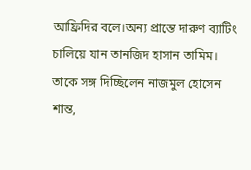আফ্রিদির বলে।অন্য প্রান্তে দারুণ ব্যাটিং চালিয়ে যান তানজিদ হাসান তামিম। তাকে সঙ্গ দিচ্ছিলেন নাজমুল হোসেন শান্ত,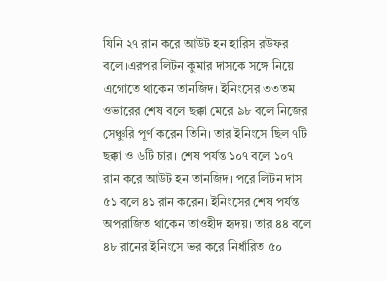যিনি ২৭ রান করে আউট হন হারিস রউফর বলে।এরপর লিটন কুমার দাসকে সঙ্গে নিয়ে এগোতে থাকেন তানজিদ। ইনিংসের ৩৩তম ওভারের শেষ বলে ছক্কা মেরে ৯৮ বলে নিজের সেঞ্চুরি পূর্ণ করেন তিনি। তার ইনিংসে ছিল ৭টি ছক্কা ও ৬টি চার। শেষ পর্যন্ত ১০৭ বলে ১০৭ রান করে আউট হন তানজিদ। পরে লিটন দাস ৫১ বলে ৪১ রান করেন। ইনিংসের শেষ পর্যন্ত অপরাজিত থাকেন তাওহীদ হৃদয়। তার ৪৪ বলে ৪৮ রানের ইনিংসে ভর করে নির্ধারিত ৫০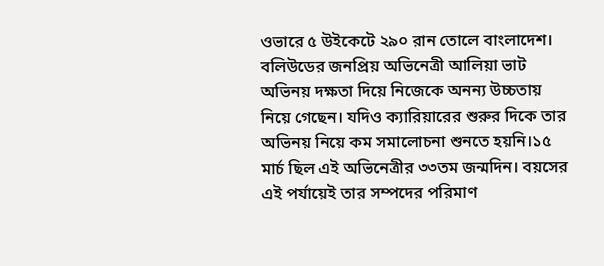ওভারে ৫ উইকেটে ২৯০ রান তোলে বাংলাদেশ।
বলিউডের জনপ্রিয় অভিনেত্রী আলিয়া ভাট অভিনয় দক্ষতা দিয়ে নিজেকে অনন্য উচ্চতায় নিয়ে গেছেন। যদিও ক্যারিয়ারের শুরুর দিকে তার অভিনয় নিয়ে কম সমালোচনা শুনতে হয়নি।১৫ মার্চ ছিল এই অভিনেত্রীর ৩৩তম জন্মদিন। বয়সের এই পর্যায়েই তার সম্পদের পরিমাণ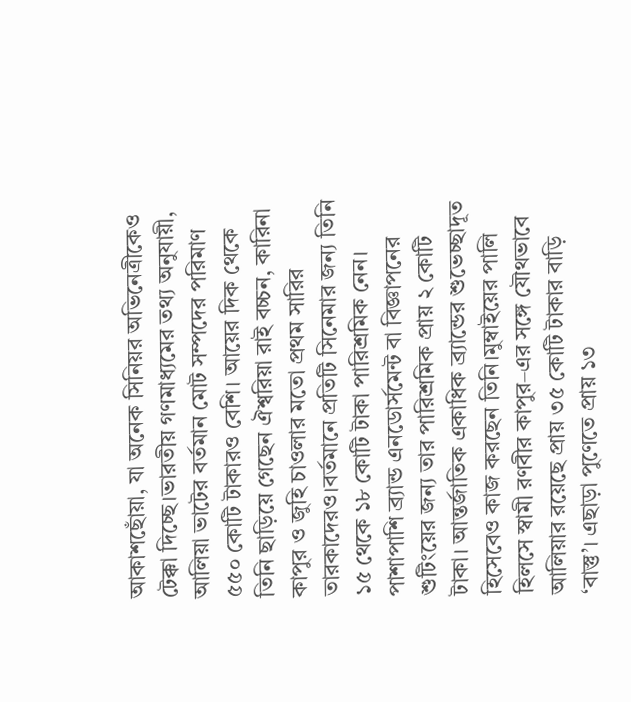আকাশছোঁয়া, যা অনেক সিনিয়র অভিনেত্রীকেও টেক্কা দিচ্ছে।ভারতীয় গণমাধ্যমের তথ্য অনুযায়ী, আলিয়া ভাটের বর্তমান মোট সম্পদের পরিমাণ ৫৫০ কোটি টাকারও বেশি। আয়ের দিক থেকে তিনি ছাড়িয়ে গেছেন ঐশ্বরিয়া রাই বচ্চন, কারিনা কাপুর ও জুহি চাওলার মতো প্রথম সারির তারকাদেরও।বর্তমানে প্রতিটি সিনেমার জন্য তিনি ১৫ থেকে ১৮ কোটি টাকা পারিশ্রমিক নেন। পাশাপাশি ব্র্যান্ড এনডোর্সমেন্ট বা বিজ্ঞাপনের শুটিংয়ের জন্য তার পারিশ্রমিক প্রায় ২ কোটি টাকা। আন্তর্জাতিক একাধিক ব্র্যান্ডের শুভেচ্ছাদূত হিসেবেও কাজ করছেন তিনি।মুম্বাইয়ের পালি হিলসে স্বামী রণবীর কাপুর–এর সঙ্গে যৌথভাবে আলিয়ার রয়েছে প্রায় ৩৫ কোটি টাকার বাড়ি ‘বাস্তু’। এছাড়া পুণেতে প্রায় ১৩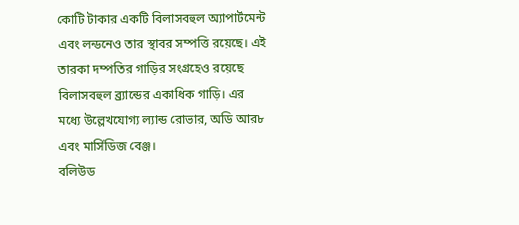কোটি টাকার একটি বিলাসবহুল অ্যাপার্টমেন্ট এবং লন্ডনেও তার স্থাবর সম্পত্তি রয়েছে। এই তারকা দম্পতির গাড়ির সংগ্রহেও রয়েছে বিলাসবহুল ব্র্যান্ডের একাধিক গাড়ি। এর মধ্যে উল্লেখযোগ্য ল্যান্ড রোভার, অডি আর৮ এবং মার্সিডিজ বেঞ্জ।
বলিউড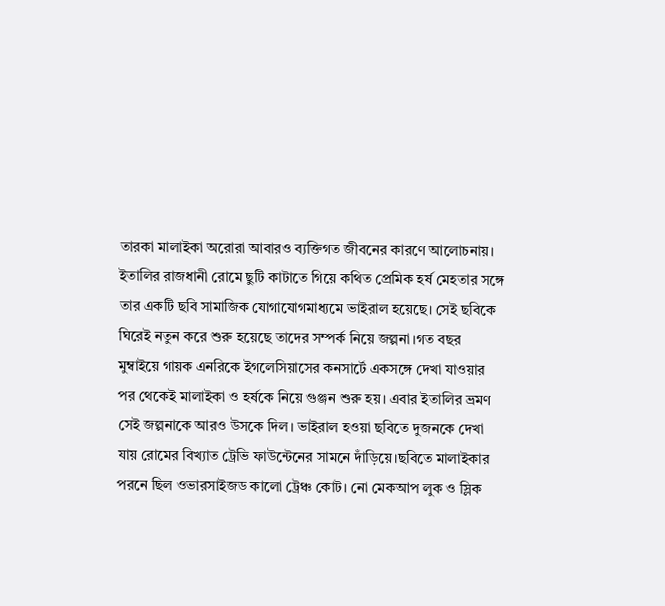তারকা মালাইকা অরোরা আবারও ব্যক্তিগত জীবনের কারণে আলোচনায়। ইতালির রাজধানী রোমে ছুটি কাটাতে গিয়ে কথিত প্রেমিক হর্ষ মেহতার সঙ্গে তার একটি ছবি সামাজিক যোগাযোগমাধ্যমে ভাইরাল হয়েছে। সেই ছবিকে ঘিরেই নতুন করে শুরু হয়েছে তাদের সম্পর্ক নিয়ে জল্পনা।গত বছর মুম্বাইয়ে গায়ক এনরিকে ইগলেসিয়াসের কনসার্টে একসঙ্গে দেখা যাওয়ার পর থেকেই মালাইকা ও হর্ষকে নিয়ে গুঞ্জন শুরু হয়। এবার ইতালির ভ্রমণ সেই জল্পনাকে আরও উসকে দিল। ভাইরাল হওয়া ছবিতে দুজনকে দেখা যায় রোমের বিখ্যাত ট্রেভি ফাউন্টেনের সামনে দাঁড়িয়ে।ছবিতে মালাইকার পরনে ছিল ওভারসাইজড কালো ট্রেঞ্চ কোট। নো মেকআপ লুক ও স্লিক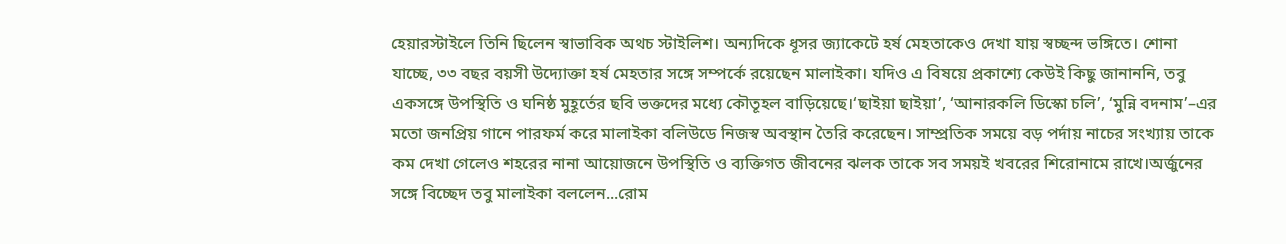হেয়ারস্টাইলে তিনি ছিলেন স্বাভাবিক অথচ স্টাইলিশ। অন্যদিকে ধূসর জ্যাকেটে হর্ষ মেহতাকেও দেখা যায় স্বচ্ছন্দ ভঙ্গিতে। শোনা যাচ্ছে, ৩৩ বছর বয়সী উদ্যোক্তা হর্ষ মেহতার সঙ্গে সম্পর্কে রয়েছেন মালাইকা। যদিও এ বিষয়ে প্রকাশ্যে কেউই কিছু জানাননি, তবু একসঙ্গে উপস্থিতি ও ঘনিষ্ঠ মুহূর্তের ছবি ভক্তদের মধ্যে কৌতূহল বাড়িয়েছে।‘ছাইয়া ছাইয়া’, ‘আনারকলি ডিস্কো চলি’, ‘মুন্নি বদনাম’–এর মতো জনপ্রিয় গানে পারফর্ম করে মালাইকা বলিউডে নিজস্ব অবস্থান তৈরি করেছেন। সাম্প্রতিক সময়ে বড় পর্দায় নাচের সংখ্যায় তাকে কম দেখা গেলেও শহরের নানা আয়োজনে উপস্থিতি ও ব্যক্তিগত জীবনের ঝলক তাকে সব সময়ই খবরের শিরোনামে রাখে।অর্জুনের সঙ্গে বিচ্ছেদ তবু মালাইকা বললেন...রোম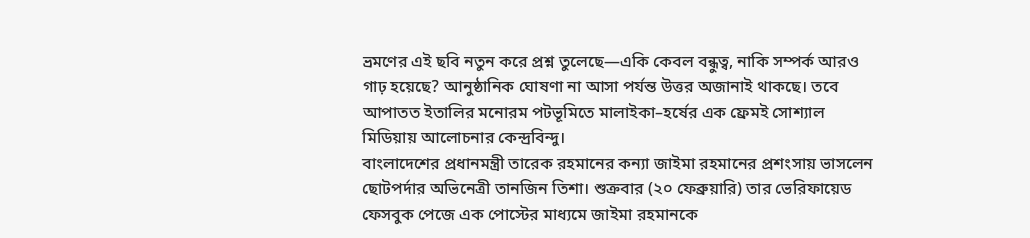ভ্রমণের এই ছবি নতুন করে প্রশ্ন তুলেছে—একি কেবল বন্ধুত্ব, নাকি সম্পর্ক আরও গাঢ় হয়েছে? আনুষ্ঠানিক ঘোষণা না আসা পর্যন্ত উত্তর অজানাই থাকছে। তবে আপাতত ইতালির মনোরম পটভূমিতে মালাইকা–হর্ষের এক ফ্রেমই সোশ্যাল মিডিয়ায় আলোচনার কেন্দ্রবিন্দু।
বাংলাদেশের প্রধানমন্ত্রী তারেক রহমানের কন্যা জাইমা রহমানের প্রশংসায় ভাসলেন ছোটপর্দার অভিনেত্রী তানজিন তিশা। শুক্রবার (২০ ফেব্রুয়ারি) তার ভেরিফায়েড ফেসবুক পেজে এক পোস্টের মাধ্যমে জাইমা রহমানকে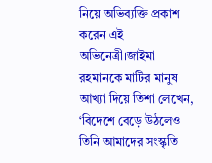নিয়ে অভিব্যক্তি প্রকাশ করেন এই অভিনেত্রী।জাইমা রহমানকে মাটির মানুষ আখ্যা দিয়ে তিশা লেখেন, ‘বিদেশে বেড়ে উঠলেও তিনি আমাদের সংস্কৃতি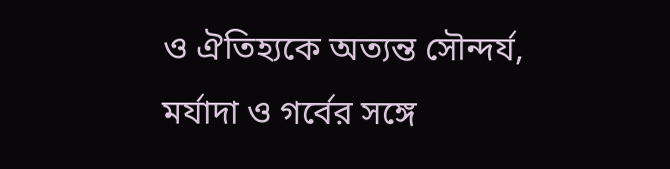ও ঐতিহ্যকে অত্যন্ত সৌন্দর্য, মর্যাদা ও গর্বের সঙ্গে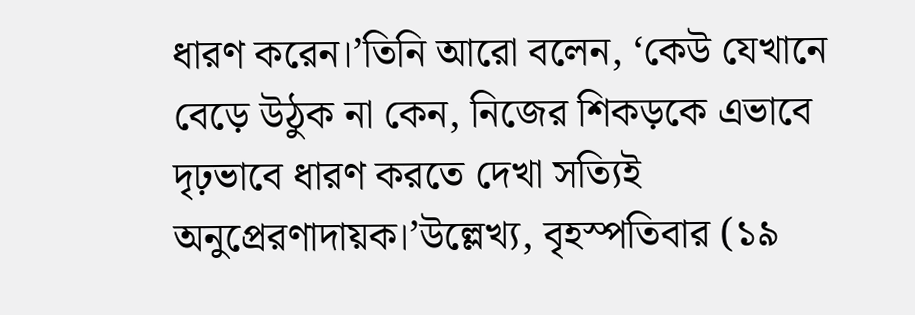ধারণ করেন।’তিনি আরো বলেন, ‘কেউ যেখানে বেড়ে উঠুক না কেন, নিজের শিকড়কে এভাবে দৃঢ়ভাবে ধারণ করতে দেখা সত্যিই অনুপ্রেরণাদায়ক।’উল্লেখ্য, বৃহস্পতিবার (১৯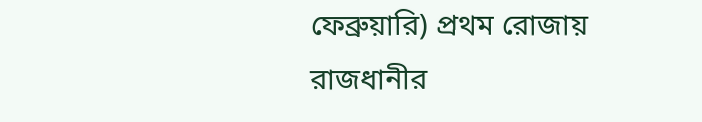ফেব্রুয়ারি) প্রথম রোজায় রাজধানীর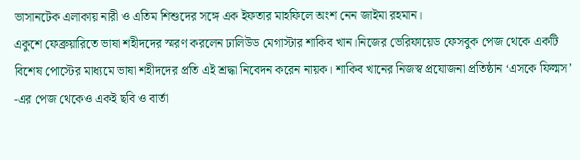ভাসানটেক এলাকায় নারী ও এতিম শিশুদের সঙ্গে এক ইফতার মাহফিলে অংশ নেন জাইমা রহমান।
একুশে ফেব্রুয়ারিতে ভাষা শহীদদের স্মরণ করলেন ঢালিউড মেগাস্টার শাকিব খান।নিজের ভেরিফায়েড ফেসবুক পেজ থেকে একটি বিশেষ পোস্টের মাধ্যমে ভাষা শহীদদের প্রতি এই শ্রদ্ধা নিবেদন করেন নায়ক। শাকিব খানের নিজস্ব প্রযোজনা প্রতিষ্ঠান ‘এসকে ফিল্মস’ -এর পেজ থেকেও একই ছবি ও বার্তা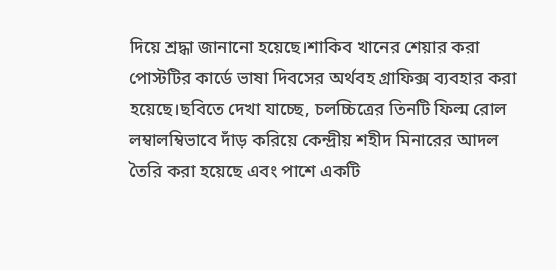দিয়ে শ্রদ্ধা জানানো হয়েছে।শাকিব খানের শেয়ার করা পোস্টটির কার্ডে ভাষা দিবসের অর্থবহ গ্রাফিক্স ব্যবহার করা হয়েছে।ছবিতে দেখা যাচ্ছে, চলচ্চিত্রের তিনটি ফিল্ম রোল লম্বালম্বিভাবে দাঁড় করিয়ে কেন্দ্রীয় শহীদ মিনারের আদল তৈরি করা হয়েছে এবং পাশে একটি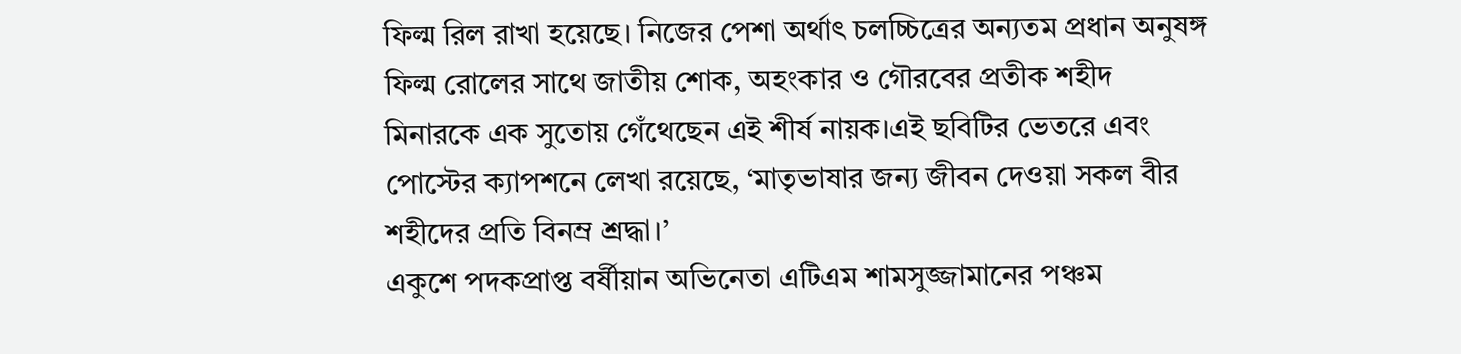ফিল্ম রিল রাখা হয়েছে। নিজের পেশা অর্থাৎ চলচ্চিত্রের অন্যতম প্রধান অনুষঙ্গ ফিল্ম রোলের সাথে জাতীয় শোক, অহংকার ও গৌরবের প্রতীক শহীদ মিনারকে এক সুতোয় গেঁথেছেন এই শীর্ষ নায়ক।এই ছবিটির ভেতরে এবং পোস্টের ক্যাপশনে লেখা রয়েছে, ‘মাতৃভাষার জন্য জীবন দেওয়া সকল বীর শহীদের প্রতি বিনম্র শ্রদ্ধা।’
একুশে পদকপ্রাপ্ত বর্ষীয়ান অভিনেতা এটিএম শামসুজ্জামানের পঞ্চম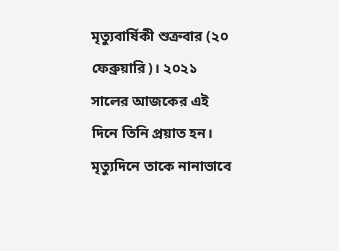মৃত্যুবার্ষিকী শুক্রবার (২০ ফেব্রুয়ারি)। ২০২১ সালের আজকের এই দিনে তিনি প্রয়াত হন। মৃত্যুদিনে তাকে নানাভাবে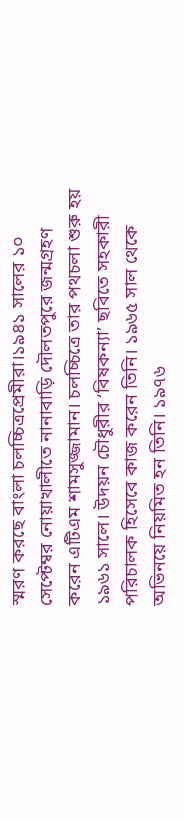স্মরণ করছে বাংলা চলচ্চিত্রপ্রেমীরা।১৯৪১ সালের ১০ সেপ্টেম্বর নোয়াখালীতে নানাবাড়ি দৌলতপুরে জন্মগ্রহণ করেন এটিএম শামসুজ্জামান। চলচ্চিত্রে তার পথচলা শুরু হয় ১৯৬১ সালে। উদয়ন চৌধুরীর ‘বিষকন্যা’ ছবিতে সহকারী পরিচালক হিসেবে কাজ করেন তিনি। ১৯৬৫ সাল থেকে অভিনয়ে নিয়মিত হন তিনি। ১৯৭৬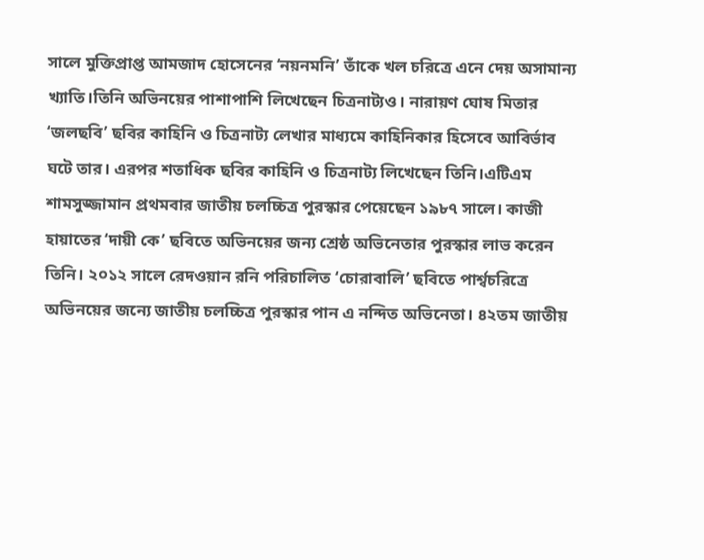সালে মুক্তিপ্রাপ্ত আমজাদ হোসেনের ‘নয়নমনি’ তাঁকে খল চরিত্রে এনে দেয় অসামান্য খ্যাতি।তিনি অভিনয়ের পাশাপাশি লিখেছেন চিত্রনাট্যও। নারায়ণ ঘোষ মিতার ‘জলছবি’ ছবির কাহিনি ও চিত্রনাট্য লেখার মাধ্যমে কাহিনিকার হিসেবে আবির্ভাব ঘটে তার। এরপর শতাধিক ছবির কাহিনি ও চিত্রনাট্য লিখেছেন তিনি।এটিএম শামসুজ্জামান প্রথমবার জাতীয় চলচ্চিত্র পুরস্কার পেয়েছেন ১৯৮৭ সালে। কাজী হায়াতের ‘দায়ী কে’ ছবিতে অভিনয়ের জন্য শ্রেষ্ঠ অভিনেতার পুরস্কার লাভ করেন তিনি। ২০১২ সালে রেদওয়ান রনি পরিচালিত ‘চোরাবালি’ ছবিতে পার্শ্বচরিত্রে অভিনয়ের জন্যে জাতীয় চলচ্চিত্র পুরস্কার পান এ নন্দিত অভিনেতা। ৪২তম জাতীয়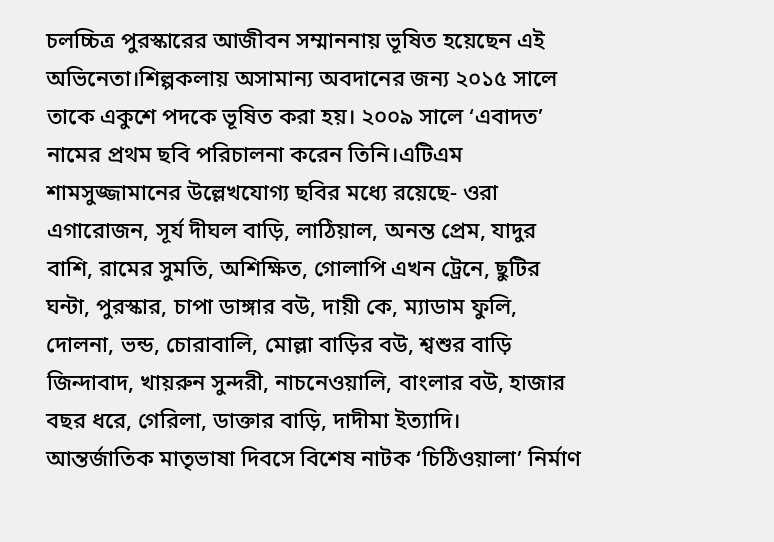চলচ্চিত্র পুরস্কারের আজীবন সম্মাননায় ভূষিত হয়েছেন এই অভিনেতা।শিল্পকলায় অসামান্য অবদানের জন্য ২০১৫ সালে তাকে একুশে পদকে ভূষিত করা হয়। ২০০৯ সালে ‘এবাদত’ নামের প্রথম ছবি পরিচালনা করেন তিনি।এটিএম শামসুজ্জামানের উল্লেখযোগ্য ছবির মধ্যে রয়েছে- ওরা এগারোজন, সূর্য দীঘল বাড়ি, লাঠিয়াল, অনন্ত প্রেম, যাদুর বাশি, রামের সুমতি, অশিক্ষিত, গোলাপি এখন ট্রেনে, ছুটির ঘন্টা, পুরস্কার, চাপা ডাঙ্গার বউ, দায়ী কে, ম্যাডাম ফুলি, দোলনা, ভন্ড, চোরাবালি, মোল্লা বাড়ির বউ, শ্বশুর বাড়ি জিন্দাবাদ, খায়রুন সুন্দরী, নাচনেওয়ালি, বাংলার বউ, হাজার বছর ধরে, গেরিলা, ডাক্তার বাড়ি, দাদীমা ইত্যাদি।
আন্তর্জাতিক মাতৃভাষা দিবসে বিশেষ নাটক ‘চিঠিওয়ালা’ নির্মাণ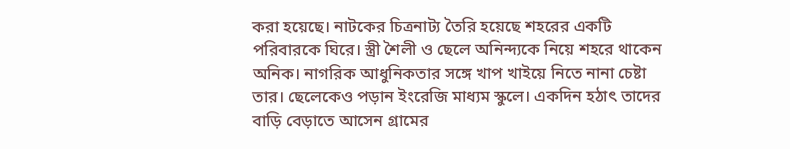করা হয়েছে। নাটকের চিত্রনাট্য তৈরি হয়েছে শহরের একটি পরিবারকে ঘিরে। স্ত্রী শৈলী ও ছেলে অনিন্দ্যকে নিয়ে শহরে থাকেন অনিক। নাগরিক আধুনিকতার সঙ্গে খাপ খাইয়ে নিতে নানা চেষ্টা তার। ছেলেকেও পড়ান ইংরেজি মাধ্যম স্কুলে। একদিন হঠাৎ তাদের বাড়ি বেড়াতে আসেন গ্রামের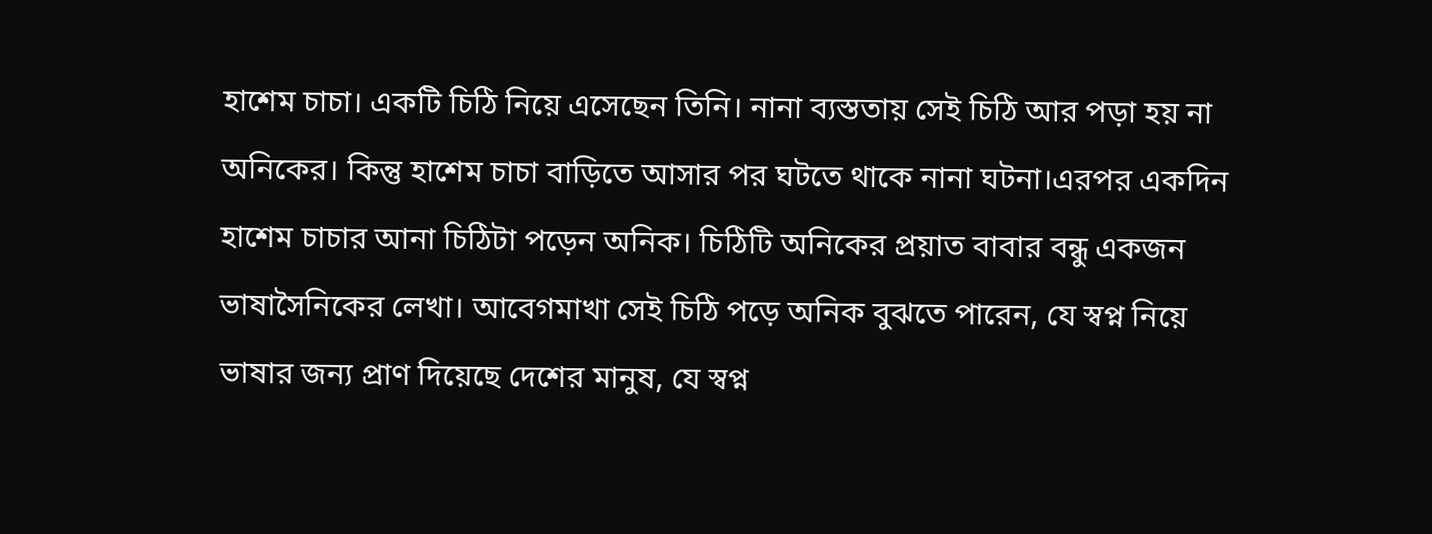হাশেম চাচা। একটি চিঠি নিয়ে এসেছেন তিনি। নানা ব্যস্ততায় সেই চিঠি আর পড়া হয় না অনিকের। কিন্তু হাশেম চাচা বাড়িতে আসার পর ঘটতে থাকে নানা ঘটনা।এরপর একদিন হাশেম চাচার আনা চিঠিটা পড়েন অনিক। চিঠিটি অনিকের প্রয়াত বাবার বন্ধু একজন ভাষাসৈনিকের লেখা। আবেগমাখা সেই চিঠি পড়ে অনিক বুঝতে পারেন, যে স্বপ্ন নিয়ে ভাষার জন্য প্রাণ দিয়েছে দেশের মানুষ, যে স্বপ্ন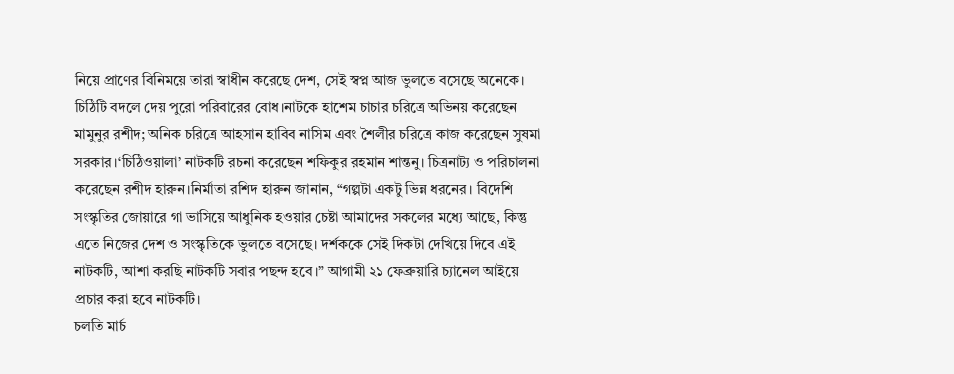নিয়ে প্রাণের বিনিময়ে তারা স্বাধীন করেছে দেশ, সেই স্বপ্ন আজ ভুলতে বসেছে অনেকে। চিঠিটি বদলে দেয় পুরো পরিবারের বোধ।নাটকে হাশেম চাচার চরিত্রে অভিনয় করেছেন মামুনুর রশীদ; অনিক চরিত্রে আহসান হাবিব নাসিম এবং শৈলীর চরিত্রে কাজ করেছেন সুষমা সরকার।‘চিঠিওয়ালা’ নাটকটি রচনা করেছেন শফিকুর রহমান শান্তনু। চিত্রনাট্য ও পরিচালনা করেছেন রশীদ হারুন।নির্মাতা রশিদ হারুন জানান, “গল্পটা একটু ভিন্ন ধরনের। বিদেশি সংস্কৃতির জোয়ারে গা ভাসিয়ে আধুনিক হওয়ার চেষ্টা আমাদের সকলের মধ্যে আছে, কিন্তু এতে নিজের দেশ ও সংস্কৃতিকে ভুলতে বসেছে। দর্শককে সেই দিকটা দেখিয়ে দিবে এই নাটকটি, আশা করছি নাটকটি সবার পছন্দ হবে।” আগামী ২১ ফেব্রুয়ারি চ্যানেল আইয়ে প্রচার করা হবে নাটকটি।
চলতি মার্চ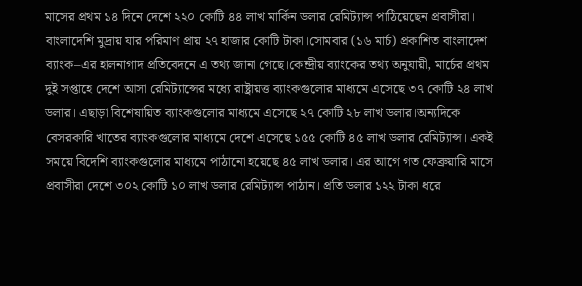মাসের প্রথম ১৪ দিনে দেশে ২২০ কোটি ৪৪ লাখ মার্কিন ডলার রেমিট্যান্স পাঠিয়েছেন প্রবাসীরা। বাংলাদেশি মুদ্রায় যার পরিমাণ প্রায় ২৭ হাজার কোটি টাকা।সোমবার (১৬ মার্চ) প্রকাশিত বাংলাদেশ ব্যাংক–এর হালনাগাদ প্রতিবেদনে এ তথ্য জানা গেছে।কেন্দ্রীয় ব্যাংকের তথ্য অনুযায়ী, মার্চের প্রথম দুই সপ্তাহে দেশে আসা রেমিট্যান্সের মধ্যে রাষ্ট্রায়ত্ত ব্যাংকগুলোর মাধ্যমে এসেছে ৩৭ কোটি ২৪ লাখ ডলার। এছাড়া বিশেষায়িত ব্যাংকগুলোর মাধ্যমে এসেছে ২৭ কোটি ২৮ লাখ ডলার।অন্যদিকে বেসরকারি খাতের ব্যাংকগুলোর মাধ্যমে দেশে এসেছে ১৫৫ কোটি ৪৫ লাখ ডলার রেমিট্যান্স। একই সময়ে বিদেশি ব্যাংকগুলোর মাধ্যমে পাঠানো হয়েছে ৪৫ লাখ ডলার। এর আগে গত ফেব্রুয়ারি মাসে প্রবাসীরা দেশে ৩০২ কোটি ১০ লাখ ডলার রেমিট্যান্স পাঠান। প্রতি ডলার ১২২ টাকা ধরে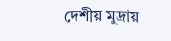দেশীয় মুদ্রায়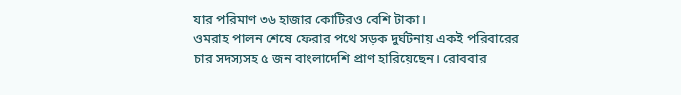যার পরিমাণ ৩৬ হাজার কোটিরও বেশি টাকা।
ওমরাহ পালন শেষে ফেরার পথে সড়ক দুর্ঘটনায় একই পরিবারের চার সদস্যসহ ৫ জন বাংলাদেশি প্রাণ হারিয়েছেন। রোববার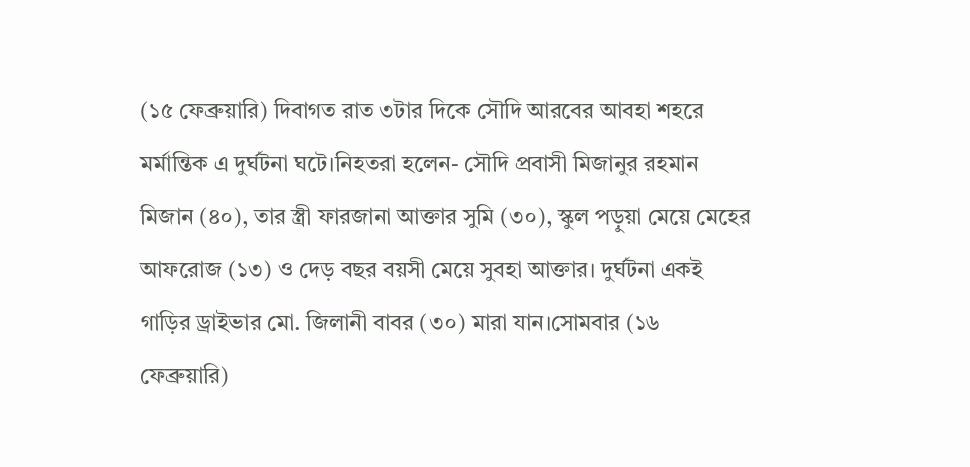(১৫ ফেব্রুয়ারি) দিবাগত রাত ৩টার দিকে সৌদি আরবের আবহা শহরে মর্মান্তিক এ দুর্ঘটনা ঘটে।নিহতরা হলেন- সৌদি প্রবাসী মিজানুর রহমান মিজান (৪০), তার স্ত্রী ফারজানা আক্তার সুমি (৩০), স্কুল পড়ুয়া মেয়ে মেহের আফরোজ (১৩) ও দেড় বছর বয়সী মেয়ে সুবহা আক্তার। দুর্ঘটনা একই গাড়ির ড্রাইভার মো. জিলানী বাবর (৩০) মারা যান।সোমবার (১৬ ফেব্রুয়ারি)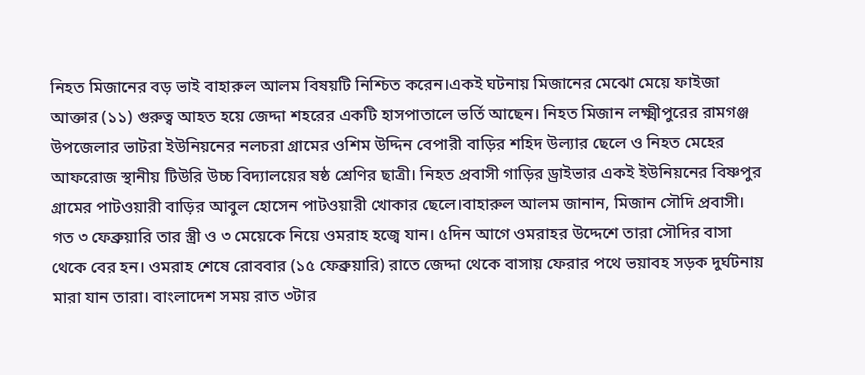নিহত মিজানের বড় ভাই বাহারুল আলম বিষয়টি নিশ্চিত করেন।একই ঘটনায় মিজানের মেঝো মেয়ে ফাইজা আক্তার (১১) গুরুত্ব আহত হয়ে জেদ্দা শহরের একটি হাসপাতালে ভর্তি আছেন। নিহত মিজান লক্ষ্মীপুরের রামগঞ্জ উপজেলার ভাটরা ইউনিয়নের নলচরা গ্রামের ওশিম উদ্দিন বেপারী বাড়ির শহিদ উল্যার ছেলে ও নিহত মেহের আফরোজ স্থানীয় টিউরি উচ্চ বিদ্যালয়ের ষষ্ঠ শ্রেণির ছাত্রী। নিহত প্রবাসী গাড়ির ড্রাইভার একই ইউনিয়নের বিষ্ণপুর গ্রামের পাটওয়ারী বাড়ির আবুল হোসেন পাটওয়ারী খোকার ছেলে।বাহারুল আলম জানান, মিজান সৌদি প্রবাসী। গত ৩ ফেব্রুয়ারি তার স্ত্রী ও ৩ মেয়েকে নিয়ে ওমরাহ হজ্বে যান। ৫দিন আগে ওমরাহর উদ্দেশে তারা সৌদির বাসা থেকে বের হন। ওমরাহ শেষে রোববার (১৫ ফেব্রুয়ারি) রাতে জেদ্দা থেকে বাসায় ফেরার পথে ভয়াবহ সড়ক দুর্ঘটনায় মারা যান তারা। বাংলাদেশ সময় রাত ৩টার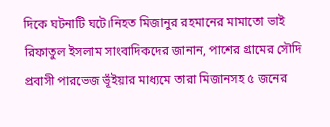দিকে ঘটনাটি ঘটে।নিহত মিজানুর রহমানের মামাতো ভাই রিফাতুল ইসলাম সাংবাদিকদের জানান, পাশের গ্রামের সৌদি প্রবাসী পারভেজ ভূঁইয়ার মাধ্যমে তারা মিজানসহ ৫ জনের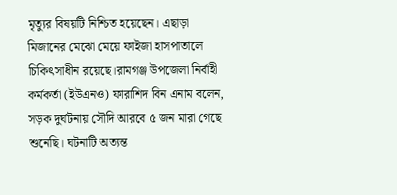মৃত্যুর বিষয়টি নিশ্চিত হয়েছেন। এছাড়া মিজানের মেঝো মেয়ে ফাইজা হাসপাতালে চিকিৎসাধীন রয়েছে।রামগঞ্জ উপজেলা নির্বাহী কর্মকর্তা (ইউএনও) ফারাশিদ বিন এনাম বলেন, সড়ক দুর্ঘটনায় সৌদি আরবে ৫ জন মারা গেছে শুনেছি। ঘটনাটি অত্যন্ত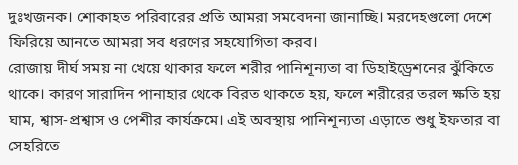দুঃখজনক। শোকাহত পরিবারের প্রতি আমরা সমবেদনা জানাচ্ছি। মরদেহগুলো দেশে ফিরিয়ে আনতে আমরা সব ধরণের সহযোগিতা করব।
রোজায় দীর্ঘ সময় না খেয়ে থাকার ফলে শরীর পানিশূন্যতা বা ডিহাইড্রেশনের ঝুঁকিতে থাকে। কারণ সারাদিন পানাহার থেকে বিরত থাকতে হয়, ফলে শরীরের তরল ক্ষতি হয় ঘাম, শ্বাস-প্রশ্বাস ও পেশীর কার্যক্রমে। এই অবস্থায় পানিশূন্যতা এড়াতে শুধু ইফতার বা সেহরিতে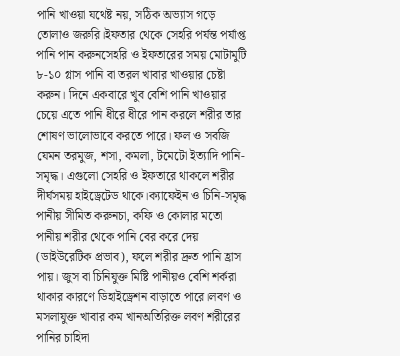পানি খাওয়া যথেষ্ট নয়, সঠিক অভ্যাস গড়ে তোলাও জরুরি।ইফতার থেকে সেহরি পর্যন্ত পর্যাপ্ত পানি পান করুনসেহরি ও ইফতারের সময় মোটামুটি ৮-১০ গ্লাস পানি বা তরল খাবার খাওয়ার চেষ্টা করুন। দিনে একবারে খুব বেশি পানি খাওয়ার চেয়ে এতে পানি ধীরে ধীরে পান করলে শরীর তার শোষণ ভালোভাবে করতে পারে। ফল ও সবজি যেমন তরমুজ, শসা, কমলা, টমেটো ইত্যাদি পানি-সমৃদ্ধ। এগুলো সেহরি ও ইফতারে থাকলে শরীর দীর্ঘসময় হাইড্রেটেড থাকে।ক্যাফেইন ও চিনি-সমৃদ্ধ পানীয় সীমিত করুনচা, কফি ও কোলার মতো পানীয় শরীর থেকে পানি বের করে দেয় (ডাইউরেটিক প্রভাব), ফলে শরীর দ্রুত পানি হ্রাস পায়। জুস বা চিনিযুক্ত মিষ্টি পানীয়ও বেশি শর্করা থাকার কারণে ডিহাইড্রেশন বাড়াতে পারে।লবণ ও মসলাযুক্ত খাবার কম খানঅতিরিক্ত লবণ শরীরের পানির চাহিদা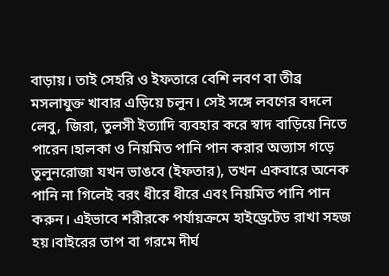বাড়ায়। তাই সেহরি ও ইফতারে বেশি লবণ বা তীব্র মসলাযুক্ত খাবার এড়িয়ে চলুন। সেই সঙ্গে লবণের বদলে লেবু, জিরা, তুলসী ইত্যাদি ব্যবহার করে স্বাদ বাড়িয়ে নিতে পারেন।হালকা ও নিয়মিত পানি পান করার অভ্যাস গড়ে তুলুনরোজা যখন ভাঙবে (ইফতার), তখন একবারে অনেক পানি না গিলেই বরং ধীরে ধীরে এবং নিয়মিত পানি পান করুন। এইভাবে শরীরকে পর্যায়ক্রমে হাইড্রেটেড রাখা সহজ হয়।বাইরের তাপ বা গরমে দীর্ঘ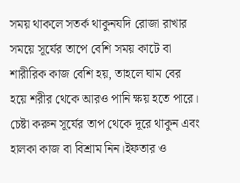সময় থাকলে সতর্ক থাকুনযদি রোজা রাখার সময়ে সূর্যের তাপে বেশি সময় কাটে বা শারীরিক কাজ বেশি হয়, তাহলে ঘাম বের হয়ে শরীর থেকে আরও পানি ক্ষয় হতে পারে। চেষ্টা করুন সূর্যের তাপ থেকে দূরে থাকুন এবং হালকা কাজ বা বিশ্রাম নিন।ইফতার ও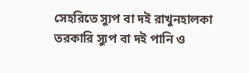সেহরিতে স্যুপ বা দই রাখুনহালকা তরকারি স্যুপ বা দই পানি ও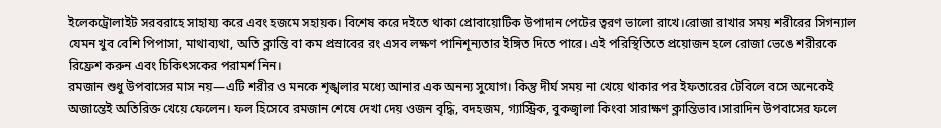ইলেকট্রোলাইট সরবরাহে সাহায্য করে এবং হজমে সহায়ক। বিশেষ করে দইতে থাকা প্রোবায়োটিক উপাদান পেটের ত্বরণ ভালো রাখে।রোজা রাখার সময় শরীরের সিগন্যাল যেমন খুব বেশি পিপাসা, মাথাব্যথা, অতি ক্লান্তি বা কম প্রস্রাবের রং এসব লক্ষণ পানিশূন্যতার ইঙ্গিত দিতে পারে। এই পরিস্থিতিতে প্রয়োজন হলে রোজা ভেঙে শরীরকে রিফ্রেশ করুন এবং চিকিৎসকের পরামর্শ নিন।
রমজান শুধু উপবাসের মাস নয়—এটি শরীর ও মনকে শৃঙ্খলার মধ্যে আনার এক অনন্য সুযোগ। কিন্তু দীর্ঘ সময় না খেয়ে থাকার পর ইফতারের টেবিলে বসে অনেকেই অজান্তেই অতিরিক্ত খেয়ে ফেলেন। ফল হিসেবে রমজান শেষে দেখা দেয় ওজন বৃদ্ধি, বদহজম, গ্যাস্ট্রিক, বুকজ্বালা কিংবা সারাক্ষণ ক্লান্তিভাব।সারাদিন উপবাসের ফলে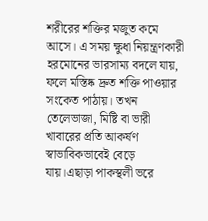শরীরের শক্তির মজুত কমে আসে। এ সময় ক্ষুধা নিয়ন্ত্রণকারী হরমোনের ভারসাম্য বদলে যায়, ফলে মস্তিষ্ক দ্রুত শক্তি পাওয়ার সংকেত পাঠায়। তখন তেলেভাজা, মিষ্টি বা ভারী খাবারের প্রতি আকর্ষণ স্বাভাবিকভাবেই বেড়ে যায়।এছাড়া পাকস্থলী ভরে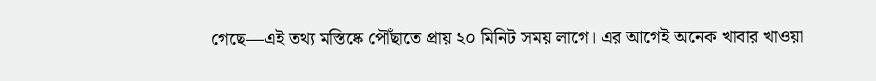গেছে—এই তথ্য মস্তিষ্কে পৌঁছাতে প্রায় ২০ মিনিট সময় লাগে। এর আগেই অনেক খাবার খাওয়া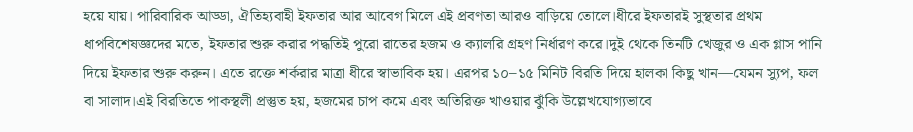হয়ে যায়। পারিবারিক আড্ডা, ঐতিহ্যবাহী ইফতার আর আবেগ মিলে এই প্রবণতা আরও বাড়িয়ে তোলে।ধীরে ইফতারই সুস্থতার প্রথম ধাপবিশেষজ্ঞদের মতে, ইফতার শুরু করার পদ্ধতিই পুরো রাতের হজম ও ক্যালরি গ্রহণ নির্ধারণ করে।দুই থেকে তিনটি খেজুর ও এক গ্লাস পানি দিয়ে ইফতার শুরু করুন। এতে রক্তে শর্করার মাত্রা ধীরে স্বাভাবিক হয়। এরপর ১০–১৫ মিনিট বিরতি দিয়ে হালকা কিছু খান—যেমন স্যুপ, ফল বা সালাদ।এই বিরতিতে পাকস্থলী প্রস্তুত হয়, হজমের চাপ কমে এবং অতিরিক্ত খাওয়ার ঝুঁকি উল্লেখযোগ্যভাবে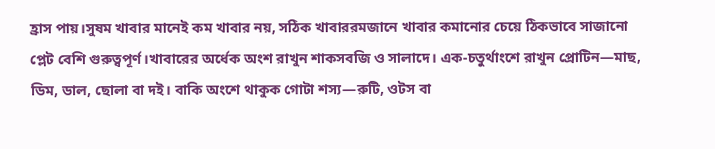হ্রাস পায়।সুষম খাবার মানেই কম খাবার নয়, সঠিক খাবাররমজানে খাবার কমানোর চেয়ে ঠিকভাবে সাজানো প্লেট বেশি গুরুত্বপূর্ণ।খাবারের অর্ধেক অংশ রাখুন শাকসবজি ও সালাদে। এক-চতুর্থাংশে রাখুন প্রোটিন—মাছ, ডিম, ডাল, ছোলা বা দই। বাকি অংশে থাকুক গোটা শস্য—রুটি, ওটস বা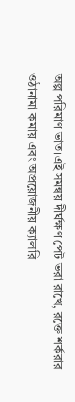অল্প পরিমাণ ভাত।এই সমন্বয় দীর্ঘক্ষণ পেট ভরা রাখে, রক্তে শর্করার ওঠানামা কমায় এবং অপ্রয়োজনীয় ক্যালরি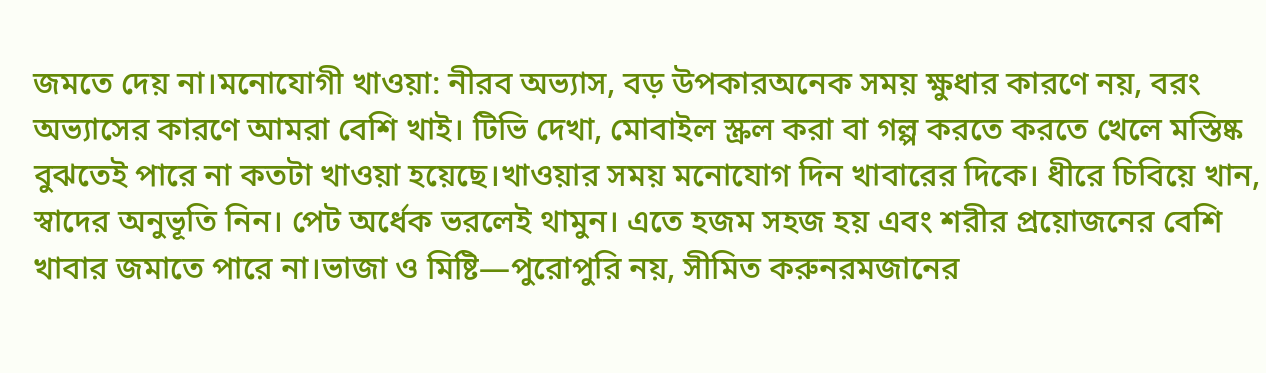জমতে দেয় না।মনোযোগী খাওয়া: নীরব অভ্যাস, বড় উপকারঅনেক সময় ক্ষুধার কারণে নয়, বরং অভ্যাসের কারণে আমরা বেশি খাই। টিভি দেখা, মোবাইল স্ক্রল করা বা গল্প করতে করতে খেলে মস্তিষ্ক বুঝতেই পারে না কতটা খাওয়া হয়েছে।খাওয়ার সময় মনোযোগ দিন খাবারের দিকে। ধীরে চিবিয়ে খান, স্বাদের অনুভূতি নিন। পেট অর্ধেক ভরলেই থামুন। এতে হজম সহজ হয় এবং শরীর প্রয়োজনের বেশি খাবার জমাতে পারে না।ভাজা ও মিষ্টি—পুরোপুরি নয়, সীমিত করুনরমজানের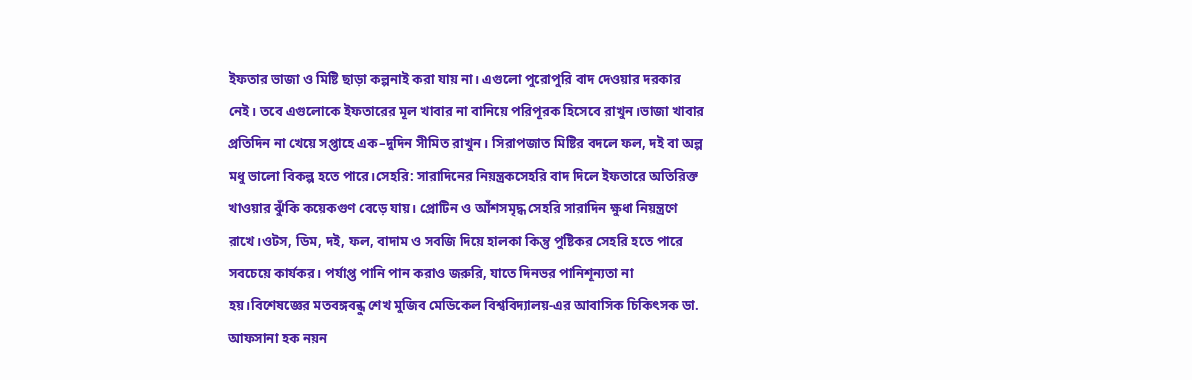ইফতার ভাজা ও মিষ্টি ছাড়া কল্পনাই করা যায় না। এগুলো পুরোপুরি বাদ দেওয়ার দরকার নেই। তবে এগুলোকে ইফতারের মূল খাবার না বানিয়ে পরিপূরক হিসেবে রাখুন।ভাজা খাবার প্রতিদিন না খেয়ে সপ্তাহে এক–দুদিন সীমিত রাখুন। সিরাপজাত মিষ্টির বদলে ফল, দই বা অল্প মধু ভালো বিকল্প হতে পারে।সেহরি: সারাদিনের নিয়ন্ত্রকসেহরি বাদ দিলে ইফতারে অতিরিক্ত খাওয়ার ঝুঁকি কয়েকগুণ বেড়ে যায়। প্রোটিন ও আঁশসমৃদ্ধ সেহরি সারাদিন ক্ষুধা নিয়ন্ত্রণে রাখে।ওটস, ডিম, দই, ফল, বাদাম ও সবজি দিয়ে হালকা কিন্তু পুষ্টিকর সেহরি হতে পারে সবচেয়ে কার্যকর। পর্যাপ্ত পানি পান করাও জরুরি, যাতে দিনভর পানিশূন্যতা না হয়।বিশেষজ্ঞের মতবঙ্গবন্ধু শেখ মুজিব মেডিকেল বিশ্ববিদ্যালয়-এর আবাসিক চিকিৎসক ডা. আফসানা হক নয়ন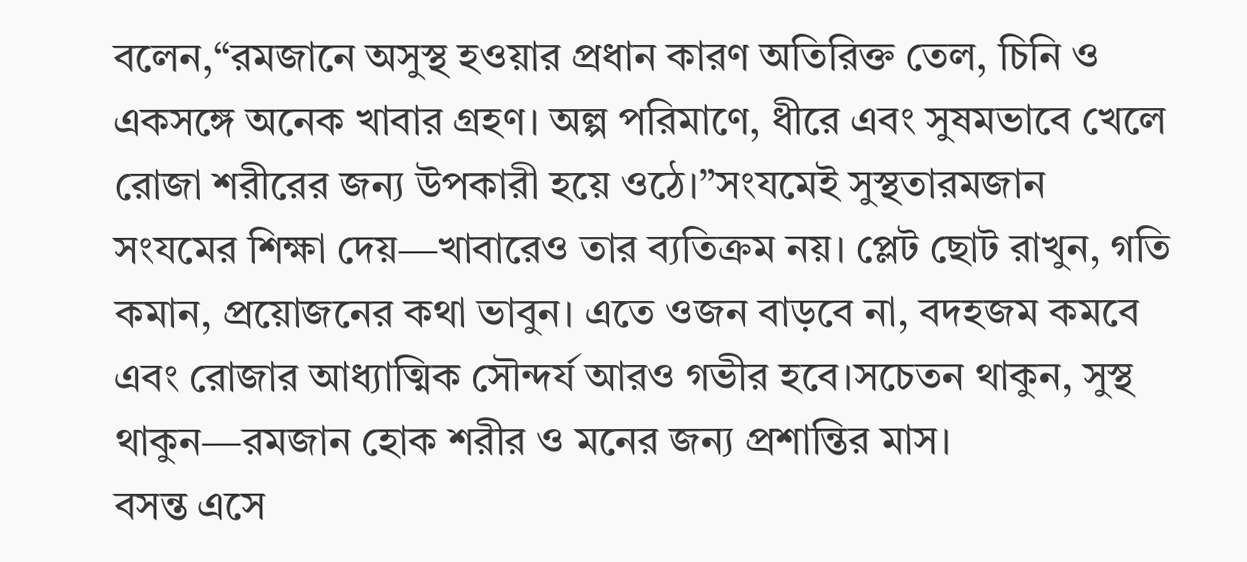বলেন,“রমজানে অসুস্থ হওয়ার প্রধান কারণ অতিরিক্ত তেল, চিনি ও একসঙ্গে অনেক খাবার গ্রহণ। অল্প পরিমাণে, ধীরে এবং সুষমভাবে খেলে রোজা শরীরের জন্য উপকারী হয়ে ওঠে।”সংযমেই সুস্থতারমজান সংযমের শিক্ষা দেয়—খাবারেও তার ব্যতিক্রম নয়। প্লেট ছোট রাখুন, গতি কমান, প্রয়োজনের কথা ভাবুন। এতে ওজন বাড়বে না, বদহজম কমবে এবং রোজার আধ্যাত্মিক সৌন্দর্য আরও গভীর হবে।সচেতন থাকুন, সুস্থ থাকুন—রমজান হোক শরীর ও মনের জন্য প্রশান্তির মাস।
বসন্ত এসে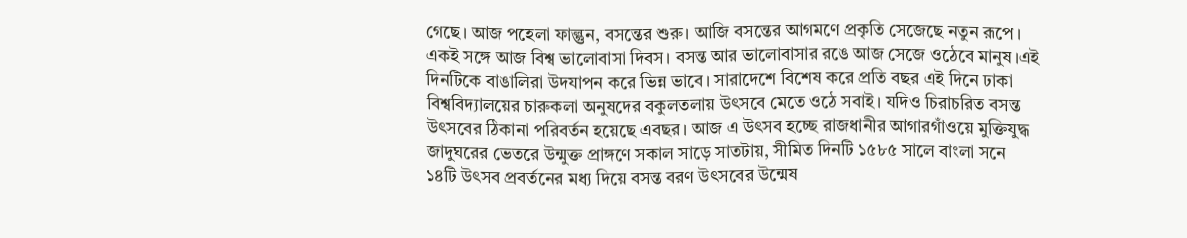গেছে। আজ পহেলা ফাল্গুন, বসন্তের শুরু। আজি বসন্তের আগমণে প্রকৃতি সেজেছে নতুন রূপে। একই সঙ্গে আজ বিশ্ব ভালোবাসা দিবস। বসন্ত আর ভালোবাসার রঙে আজ সেজে ওঠেবে মানুষ।এই দিনটিকে বাঙালিরা উদযাপন করে ভিন্ন ভাবে। সারাদেশে বিশেষ করে প্রতি বছর এই দিনে ঢাকা বিশ্ববিদ্যালয়ের চারুকলা অনুষদের বকুলতলায় উৎসবে মেতে ওঠে সবাই। যদিও চিরাচরিত বসন্ত উৎসবের ঠিকানা পরিবর্তন হয়েছে এবছর। আজ এ উৎসব হচ্ছে রাজধানীর আগারগাঁওয়ে মুক্তিযুদ্ধ জাদুঘরের ভেতরে উন্মুক্ত প্রাঙ্গণে সকাল সাড়ে সাতটায়, সীমিত দিনটি ১৫৮৫ সালে বাংলা সনে ১৪টি উৎসব প্রবর্তনের মধ্য দিয়ে বসন্ত বরণ উৎসবের উন্মেষ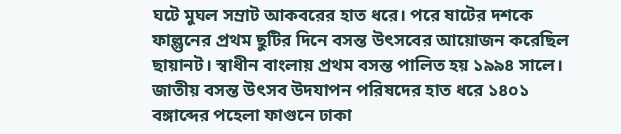ঘটে মুঘল সম্রাট আকবরের হাত ধরে। পরে ষাটের দশকে ফাল্গুনের প্রথম ছুটির দিনে বসন্ত উৎসবের আয়োজন করেছিল ছায়ানট। স্বাধীন বাংলায় প্রথম বসন্ত পালিত হয় ১৯৯৪ সালে। জাতীয় বসন্ত উৎসব উদযাপন পরিষদের হাত ধরে ১৪০১ বঙ্গাব্দের পহেলা ফাগুনে ঢাকা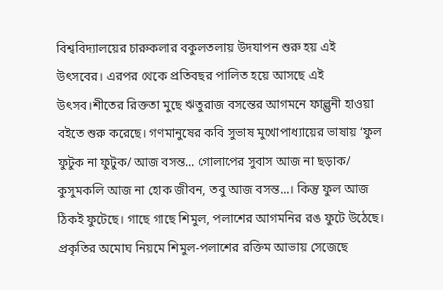বিশ্ববিদ্যালয়ের চারুকলার বকুলতলায় উদযাপন শুরু হয় এই উৎসবের। এরপর থেকে প্রতিবছর পালিত হয়ে আসছে এই উৎসব।শীতের রিক্ততা মুছে ঋতুরাজ বসন্তের আগমনে ফাল্গুনী হাওয়া বইতে শুরু করেছে। গণমানুষের কবি সুভাষ মুখোপাধ্যায়ের ভাষায় ‘ফুল ফুটুক না ফুটুক/ আজ বসন্ত... গোলাপের সুবাস আজ না ছড়াক/ কুসুমকলি আজ না হোক জীবন, তবু আজ বসন্ত...। কিন্তু ফুল আজ ঠিকই ফুটেছে। গাছে গাছে শিমুল, পলাশের আগমনির রঙ ফুটে উঠেছে। প্রকৃতির অমোঘ নিয়মে শিমুল-পলাশের রক্তিম আভায় সেজেছে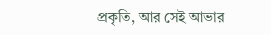প্রকৃতি, আর সেই আভার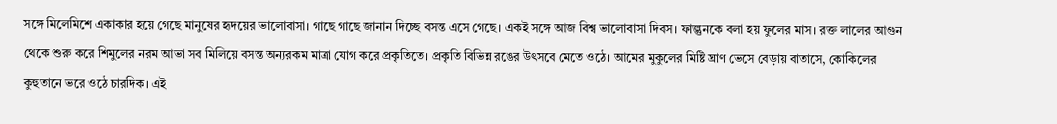সঙ্গে মিলেমিশে একাকার হয়ে গেছে মানুষের হৃদয়ের ভালোবাসা। গাছে গাছে জানান দিচ্ছে বসন্ত এসে গেছে। একই সঙ্গে আজ বিশ্ব ভালোবাসা দিবস। ফাল্গুনকে বলা হয় ফুলের মাস। রক্ত লালের আগুন থেকে শুরু করে শিমুলের নরম আভা সব মিলিয়ে বসন্ত অন্যরকম মাত্রা যোগ করে প্রকৃতিতে। প্রকৃতি বিভিন্ন রঙের উৎসবে মেতে ওঠে। আমের মুকুলের মিষ্টি ঘ্রাণ ভেসে বেড়ায় বাতাসে, কোকিলের কুহুতানে ভরে ওঠে চারদিক। এই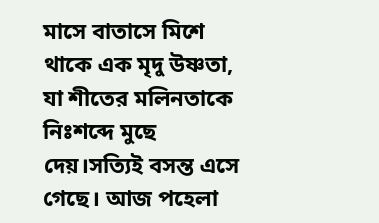মাসে বাতাসে মিশে থাকে এক মৃদু উষ্ণতা, যা শীতের মলিনতাকে নিঃশব্দে মুছে দেয়।সত্যিই বসন্ত এসে গেছে। আজ পহেলা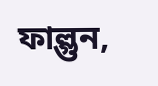ফাল্গুন,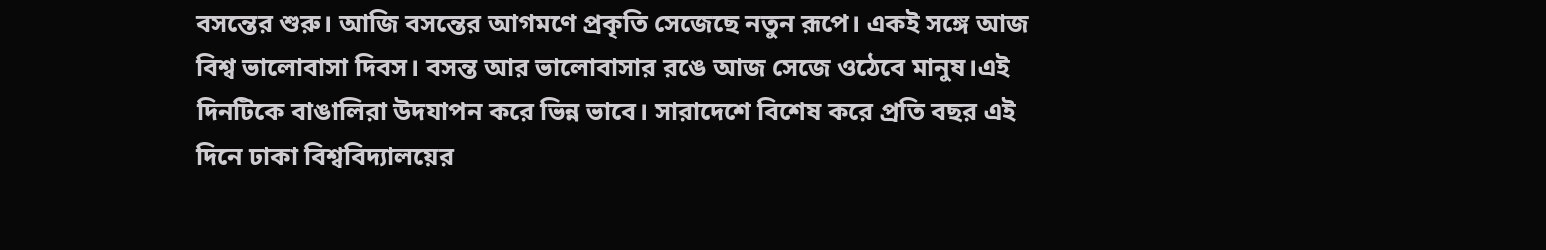বসন্তের শুরু। আজি বসন্তের আগমণে প্রকৃতি সেজেছে নতুন রূপে। একই সঙ্গে আজ বিশ্ব ভালোবাসা দিবস। বসন্ত আর ভালোবাসার রঙে আজ সেজে ওঠেবে মানুষ।এই দিনটিকে বাঙালিরা উদযাপন করে ভিন্ন ভাবে। সারাদেশে বিশেষ করে প্রতি বছর এই দিনে ঢাকা বিশ্ববিদ্যালয়ের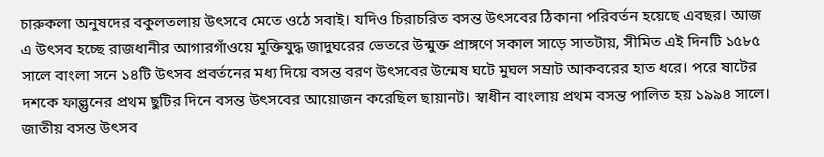চারুকলা অনুষদের বকুলতলায় উৎসবে মেতে ওঠে সবাই। যদিও চিরাচরিত বসন্ত উৎসবের ঠিকানা পরিবর্তন হয়েছে এবছর। আজ এ উৎসব হচ্ছে রাজধানীর আগারগাঁওয়ে মুক্তিযুদ্ধ জাদুঘরের ভেতরে উন্মুক্ত প্রাঙ্গণে সকাল সাড়ে সাতটায়, সীমিত এই দিনটি ১৫৮৫ সালে বাংলা সনে ১৪টি উৎসব প্রবর্তনের মধ্য দিয়ে বসন্ত বরণ উৎসবের উন্মেষ ঘটে মুঘল সম্রাট আকবরের হাত ধরে। পরে ষাটের দশকে ফাল্গুনের প্রথম ছুটির দিনে বসন্ত উৎসবের আয়োজন করেছিল ছায়ানট। স্বাধীন বাংলায় প্রথম বসন্ত পালিত হয় ১৯৯৪ সালে। জাতীয় বসন্ত উৎসব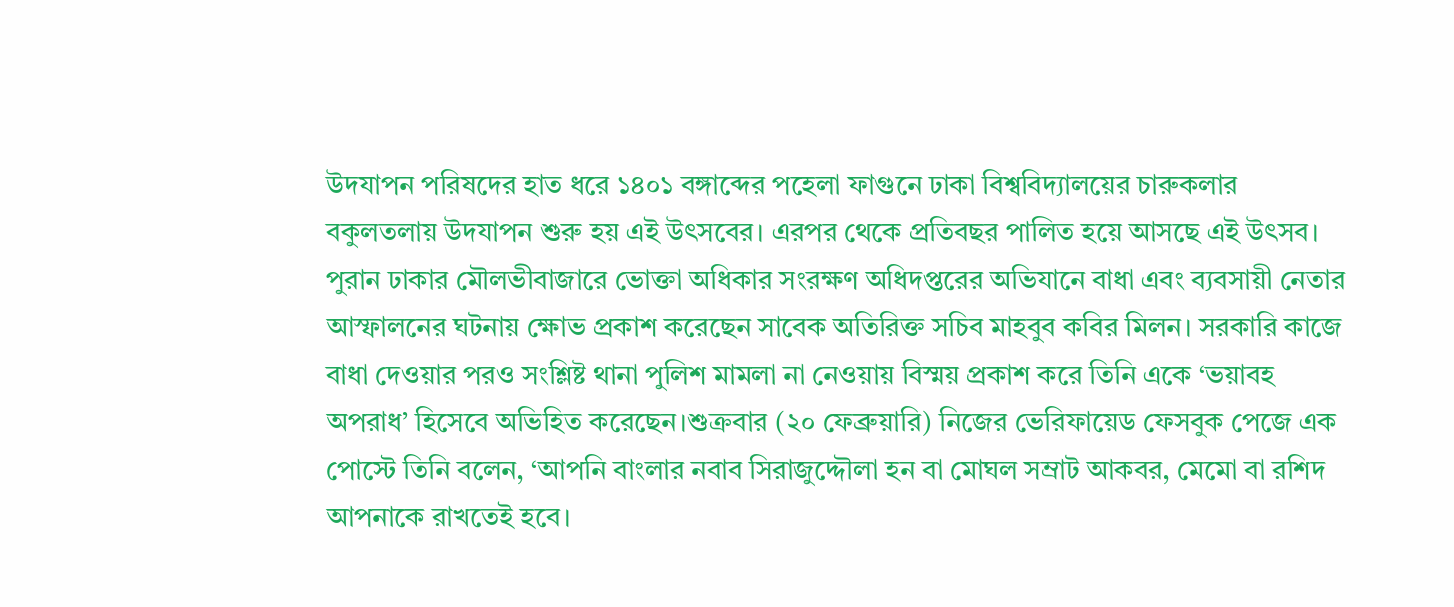উদযাপন পরিষদের হাত ধরে ১৪০১ বঙ্গাব্দের পহেলা ফাগুনে ঢাকা বিশ্ববিদ্যালয়ের চারুকলার বকুলতলায় উদযাপন শুরু হয় এই উৎসবের। এরপর থেকে প্রতিবছর পালিত হয়ে আসছে এই উৎসব।
পুরান ঢাকার মৌলভীবাজারে ভোক্তা অধিকার সংরক্ষণ অধিদপ্তরের অভিযানে বাধা এবং ব্যবসায়ী নেতার আস্ফালনের ঘটনায় ক্ষোভ প্রকাশ করেছেন সাবেক অতিরিক্ত সচিব মাহবুব কবির মিলন। সরকারি কাজে বাধা দেওয়ার পরও সংশ্লিষ্ট থানা পুলিশ মামলা না নেওয়ায় বিস্ময় প্রকাশ করে তিনি একে ‘ভয়াবহ অপরাধ’ হিসেবে অভিহিত করেছেন।শুক্রবার (২০ ফেব্রুয়ারি) নিজের ভেরিফায়েড ফেসবুক পেজে এক পোস্টে তিনি বলেন, ‘আপনি বাংলার নবাব সিরাজুদ্দৌলা হন বা মোঘল সম্রাট আকবর, মেমো বা রশিদ আপনাকে রাখতেই হবে।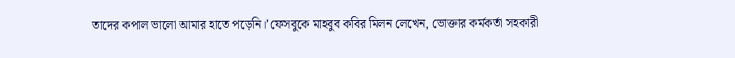তাদের কপাল ভালো আমার হাতে পড়েনি।’ফেসবুকে মাহবুব কবির মিলন লেখেন, ভোক্তার কর্মকর্তা সহকারী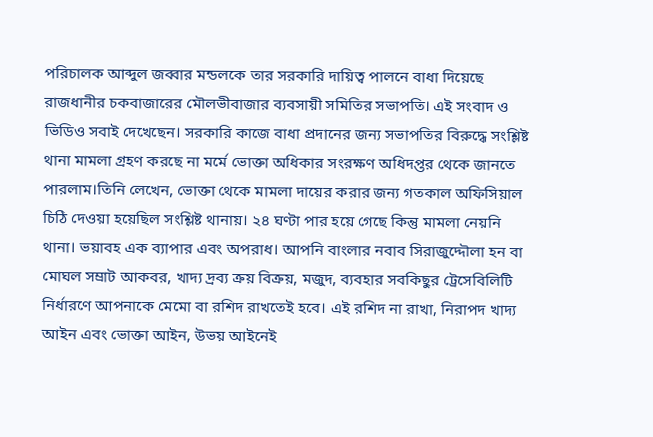পরিচালক আব্দুল জব্বার মন্ডলকে তার সরকারি দায়িত্ব পালনে বাধা দিয়েছে রাজধানীর চকবাজারের মৌলভীবাজার ব্যবসায়ী সমিতির সভাপতি। এই সংবাদ ও ভিডিও সবাই দেখেছেন। সরকারি কাজে বাধা প্রদানের জন্য সভাপতির বিরুদ্ধে সংশ্লিষ্ট থানা মামলা গ্রহণ করছে না মর্মে ভোক্তা অধিকার সংরক্ষণ অধিদপ্তর থেকে জানতে পারলাম।তিনি লেখেন, ভোক্তা থেকে মামলা দায়ের করার জন্য গতকাল অফিসিয়াল চিঠি দেওয়া হয়েছিল সংশ্লিষ্ট থানায়। ২৪ ঘণ্টা পার হয়ে গেছে কিন্তু মামলা নেয়নি থানা। ভয়াবহ এক ব্যাপার এবং অপরাধ। আপনি বাংলার নবাব সিরাজুদ্দৌলা হন বা মোঘল সম্রাট আকবর, খাদ্য দ্রব্য ক্রয় বিক্রয়, মজুদ, ব্যবহার সবকিছুর ট্রেসেবিলিটি নির্ধারণে আপনাকে মেমো বা রশিদ রাখতেই হবে। এই রশিদ না রাখা, নিরাপদ খাদ্য আইন এবং ভোক্তা আইন, উভয় আইনেই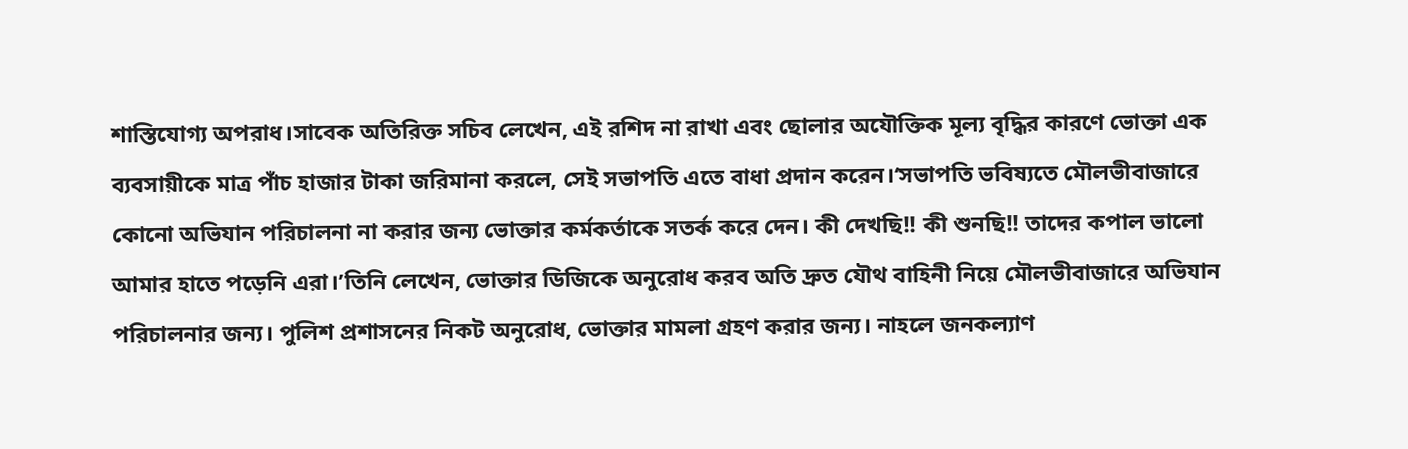শাস্তিযোগ্য অপরাধ।সাবেক অতিরিক্ত সচিব লেখেন, এই রশিদ না রাখা এবং ছোলার অযৌক্তিক মূল্য বৃদ্ধির কারণে ভোক্তা এক ব্যবসায়ীকে মাত্র পাঁচ হাজার টাকা জরিমানা করলে, সেই সভাপতি এতে বাধা প্রদান করেন।‘সভাপতি ভবিষ্যতে মৌলভীবাজারে কোনো অভিযান পরিচালনা না করার জন্য ভোক্তার কর্মকর্তাকে সতর্ক করে দেন। কী দেখছি!! কী শুনছি!! তাদের কপাল ভালো আমার হাতে পড়েনি এরা।’তিনি লেখেন, ভোক্তার ডিজিকে অনুরোধ করব অতি দ্রুত যৌথ বাহিনী নিয়ে মৌলভীবাজারে অভিযান পরিচালনার জন্য। পুলিশ প্রশাসনের নিকট অনুরোধ, ভোক্তার মামলা গ্রহণ করার জন্য। নাহলে জনকল্যাণ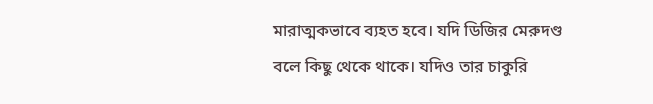মারাত্মকভাবে ব্যহত হবে। যদি ডিজির মেরুদণ্ড বলে কিছু থেকে থাকে। যদিও তার চাকুরি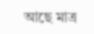আছে মাত্র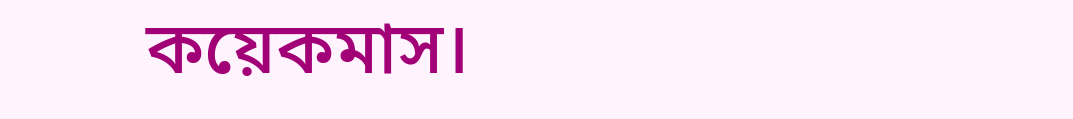কয়েকমাস।